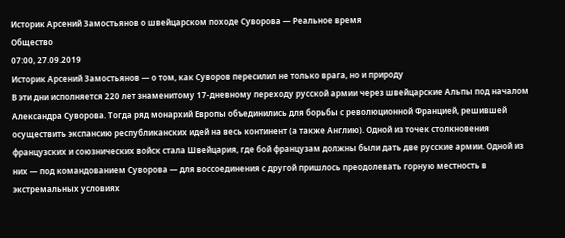Историк Арсений Замостьянов о швейцарском походе Суворова — Реальное время
Общество
07:00, 27.09.2019
Историк Арсений Замостьянов — о том, как Суворов пересилил не только врага, но и природу
В эти дни исполняется 220 лет знаменитому 17-дневному переходу русской армии через швейцарские Альпы под началом Александра Суворова. Тогда ряд монархий Европы объединились для борьбы с революционной Францией, решившей осуществить экспансию республиканских идей на весь континент (а также Англию). Одной из точек столкновения французских и союзнических войск стала Швейцария, где бой французам должны были дать две русские армии. Одной из них — под командованием Суворова — для воссоединения с другой пришлось преодолевать горную местность в экстремальных условиях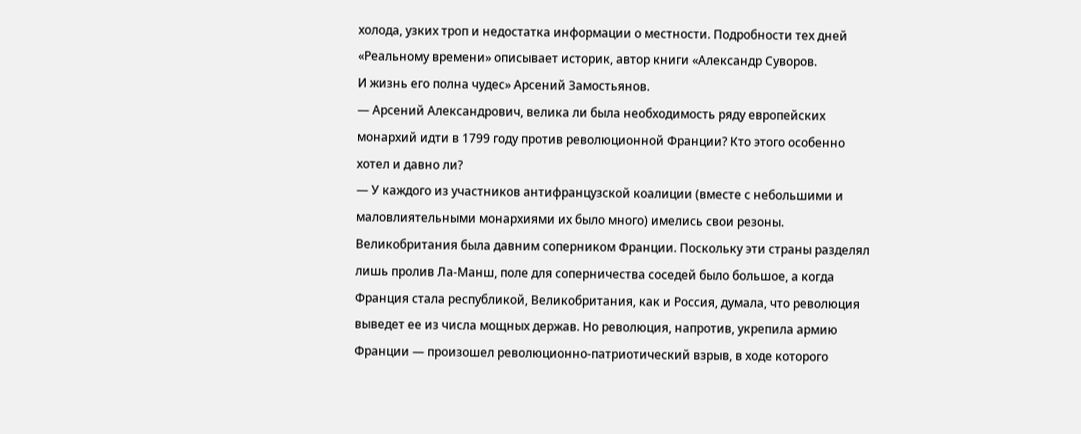холода, узких троп и недостатка информации о местности. Подробности тех дней «Реальному времени» описывает историк, автор книги «Александр Суворов.
И жизнь его полна чудес» Арсений Замостьянов.
— Арсений Александрович, велика ли была необходимость ряду европейских монархий идти в 1799 году против революционной Франции? Кто этого особенно хотел и давно ли?
— У каждого из участников антифранцузской коалиции (вместе с небольшими и маловлиятельными монархиями их было много) имелись свои резоны. Великобритания была давним соперником Франции. Поскольку эти страны разделял лишь пролив Ла-Манш, поле для соперничества соседей было большое, а когда Франция стала республикой, Великобритания, как и Россия, думала, что революция выведет ее из числа мощных держав. Но революция, напротив, укрепила армию Франции — произошел революционно-патриотический взрыв, в ходе которого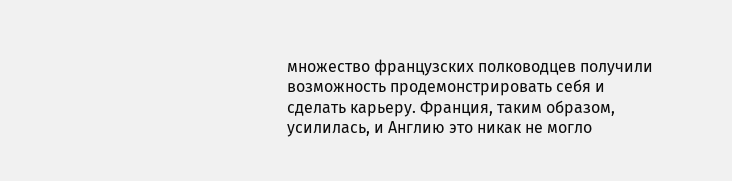множество французских полководцев получили возможность продемонстрировать себя и сделать карьеру. Франция, таким образом, усилилась, и Англию это никак не могло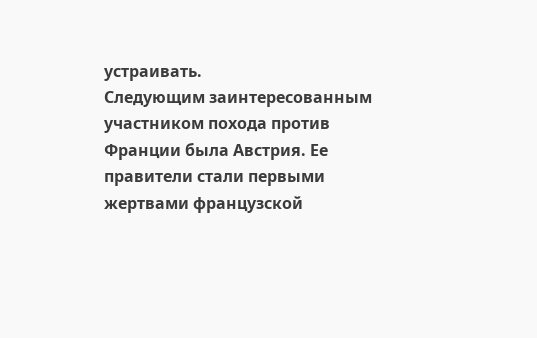устраивать.
Следующим заинтересованным участником похода против Франции была Австрия. Ее правители стали первыми жертвами французской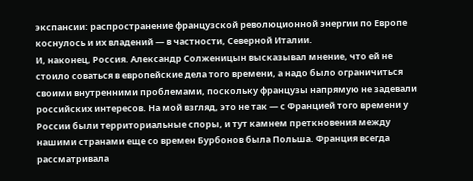экспансии: распространение французской революционной энергии по Европе коснулось и их владений — в частности, Северной Италии.
И, наконец, Россия. Александр Солженицын высказывал мнение, что ей не стоило соваться в европейские дела того времени, а надо было ограничиться своими внутренними проблемами, поскольку французы напрямую не задевали российских интересов. На мой взгляд, это не так — с Францией того времени у России были территориальные споры, и тут камнем преткновения между нашими странами еще cо времен Бурбонов была Польша. Франция всегда рассматривала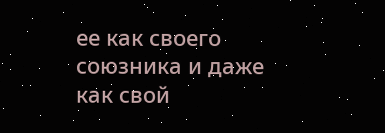ее как своего союзника и даже как свой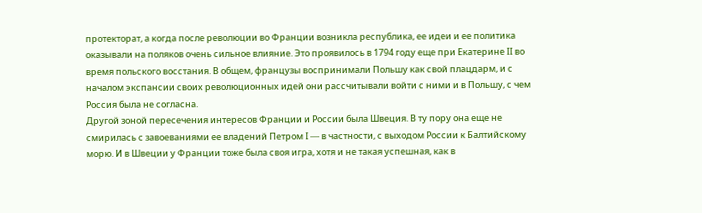протекторат, а когда после революции во Франции возникла республика, ее идеи и ее политика оказывали на поляков очень сильное влияние. Это проявилось в 1794 году еще при Екатерине II во время польского восстания. В общем, французы воспринимали Польшу как свой плацдарм, и с началом экспансии своих революционных идей они рассчитывали войти с ними и в Польшу, с чем Россия была не согласна.
Другой зоной пересечения интересов Франции и России была Швеция. В ту пору она еще не смирилась с завоеваниями ее владений Петром I — в частности, с выходом России к Балтийскому морю. И в Швеции у Франции тоже была своя игра, хотя и не такая успешная, как в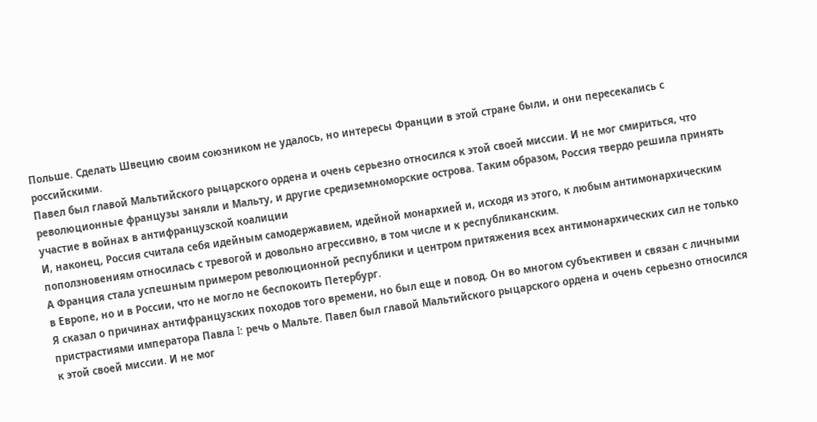Польше. Сделать Швецию своим союзником не удалось, но интересы Франции в этой стране были, и они пересекались с российскими.
Павел был главой Мальтийского рыцарского ордена и очень серьезно относился к этой своей миссии. И не мог смириться, что революционные французы заняли и Мальту, и другие средиземноморские острова. Таким образом, Россия твердо решила принять участие в войнах в антифранцузской коалиции
И, наконец, Россия считала себя идейным самодержавием, идейной монархией и, исходя из этого, к любым антимонархическим поползновениям относилась с тревогой и довольно агрессивно, в том числе и к республиканским.
А Франция стала успешным примером революционной республики и центром притяжения всех антимонархических сил не только в Европе, но и в России, что не могло не беспокоить Петербург.
Я сказал о причинах антифранцузских походов того времени, но был еще и повод. Он во многом субъективен и связан с личными пристрастиями императора Павла I: речь о Мальте. Павел был главой Мальтийского рыцарского ордена и очень серьезно относился к этой своей миссии. И не мог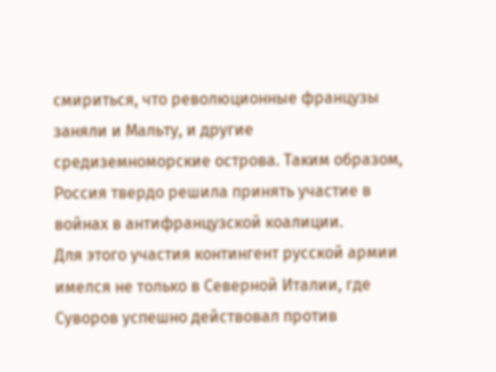смириться, что революционные французы заняли и Мальту, и другие средиземноморские острова. Таким образом, Россия твердо решила принять участие в войнах в антифранцузской коалиции.
Для этого участия контингент русской армии имелся не только в Северной Италии, где Суворов успешно действовал против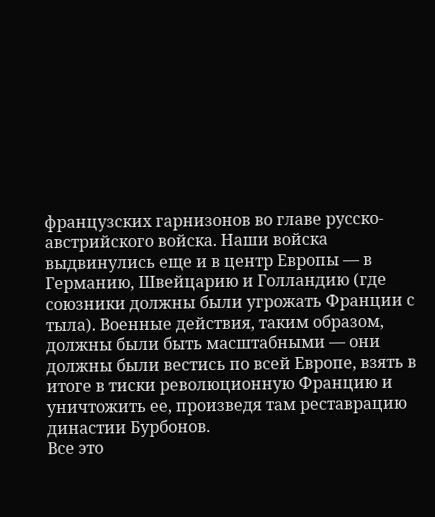французских гарнизонов во главе русско-австрийского войска. Наши войска выдвинулись еще и в центр Европы — в Германию, Швейцарию и Голландию (где союзники должны были угрожать Франции с тыла). Военные действия, таким образом, должны были быть масштабными — они должны были вестись по всей Европе, взять в итоге в тиски революционную Францию и уничтожить ее, произведя там реставрацию династии Бурбонов.
Все это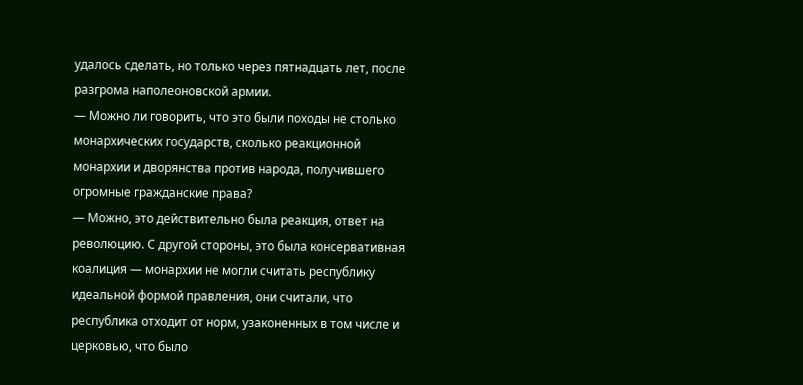удалось сделать, но только через пятнадцать лет, после разгрома наполеоновской армии.
— Можно ли говорить, что это были походы не столько монархических государств, сколько реакционной монархии и дворянства против народа, получившего огромные гражданские права?
— Можно, это действительно была реакция, ответ на революцию. С другой стороны, это была консервативная коалиция — монархии не могли считать республику идеальной формой правления, они считали, что республика отходит от норм, узаконенных в том числе и церковью, что было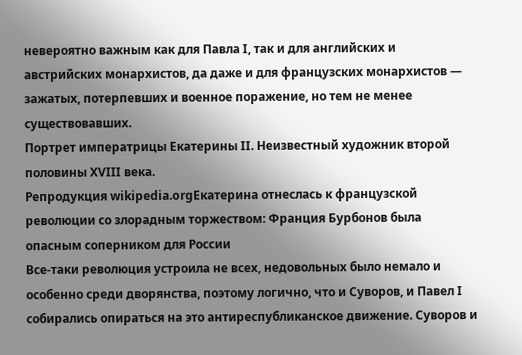невероятно важным как для Павла I, так и для английских и австрийских монархистов, да даже и для французских монархистов — зажатых, потерпевших и военное поражение, но тем не менее существовавших.
Портрет императрицы Екатерины II. Неизвестный художник второй половины XVIII века.
Репродукция wikipedia.orgЕкатерина отнеслась к французской революции со злорадным торжеством: Франция Бурбонов была опасным соперником для России
Все-таки революция устроила не всех, недовольных было немало и особенно среди дворянства, поэтому логично, что и Суворов, и Павел I собирались опираться на это антиреспубликанское движение. Суворов и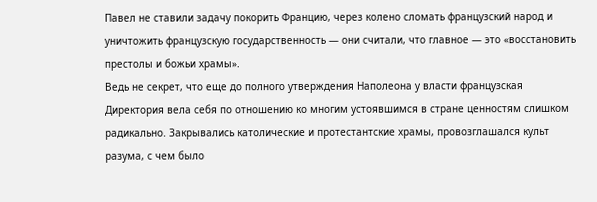Павел не ставили задачу покорить Францию, через колено сломать французский народ и уничтожить французскую государственность — они считали, что главное — это «восстановить престолы и божьи храмы».
Ведь не секрет, что еще до полного утверждения Наполеона у власти французская Директория вела себя по отношению ко многим устоявшимся в стране ценностям слишком радикально. Закрывались католические и протестантские храмы, провозглашался культ разума, с чем было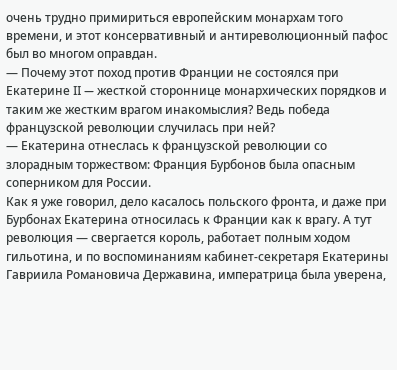очень трудно примириться европейским монархам того времени, и этот консервативный и антиреволюционный пафос был во многом оправдан.
— Почему этот поход против Франции не состоялся при Екатерине II — жесткой стороннице монархических порядков и таким же жестким врагом инакомыслия? Ведь победа французской революции случилась при ней?
— Екатерина отнеслась к французской революции со злорадным торжеством: Франция Бурбонов была опасным соперником для России.
Как я уже говорил, дело касалось польского фронта, и даже при Бурбонах Екатерина относилась к Франции как к врагу. А тут революция — свергается король, работает полным ходом гильотина, и по воспоминаниям кабинет-секретаря Екатерины Гавриила Романовича Державина, императрица была уверена,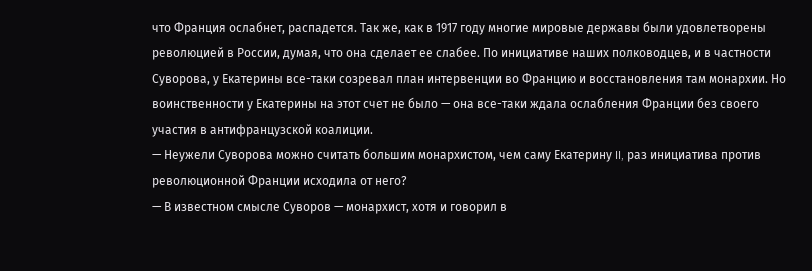что Франция ослабнет, распадется. Так же, как в 1917 году многие мировые державы были удовлетворены революцией в России, думая, что она сделает ее слабее. По инициативе наших полководцев, и в частности Суворова, у Екатерины все-таки созревал план интервенции во Францию и восстановления там монархии. Но воинственности у Екатерины на этот счет не было — она все-таки ждала ослабления Франции без своего участия в антифранцузской коалиции.
— Неужели Суворова можно считать большим монархистом, чем саму Екатерину II, раз инициатива против революционной Франции исходила от него?
— В известном смысле Суворов — монархист, хотя и говорил в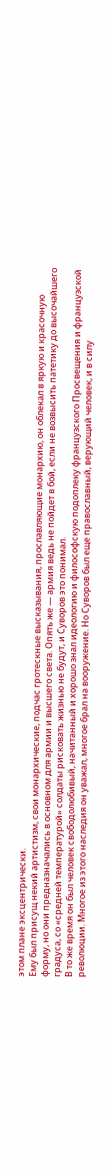этом плане эксцентрически.
Ему был присущ некий артистизм, свои монархические, подчас гротескные высказывания, прославляющие монархию, он облекал в яркую и красочную форму, но они предназначались в основном для армии и высшего света. Опять же — армия ведь не пойдет в бой, если не возвысить патетику до высочайшего градуса, со «средней температурой» солдаты рисковать жизнью не будут, и Суворов это понимал.
В то же время он был человек свободолюбивый, начитанный и хорошо знал идеологию и философскую подоплеку французского Просвещения и французской революции. Многое из этого наследия он уважал, многое брал на вооружение. Но Суворов был еще православный, верующий человек, и в силу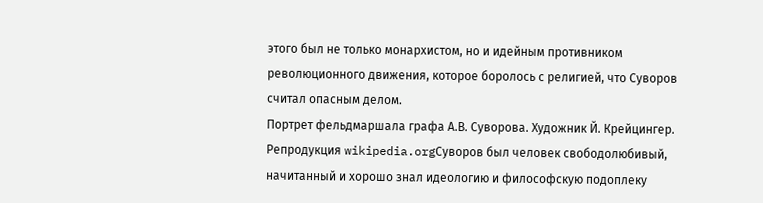этого был не только монархистом, но и идейным противником революционного движения, которое боролось с религией, что Суворов считал опасным делом.
Портрет фельдмаршала графа А.В. Суворова. Художник Й. Крейцингер. Репродукция wikipedia.orgСуворов был человек свободолюбивый, начитанный и хорошо знал идеологию и философскую подоплеку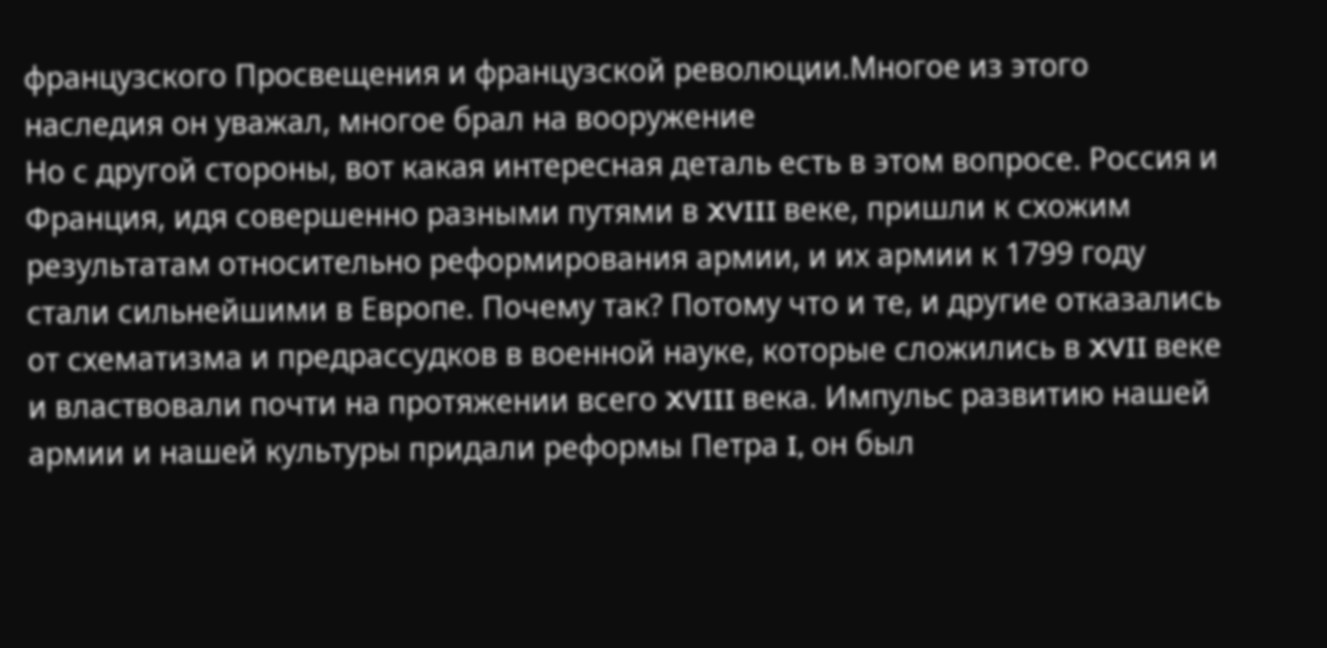французского Просвещения и французской революции.Многое из этого наследия он уважал, многое брал на вооружение
Но с другой стороны, вот какая интересная деталь есть в этом вопросе. Россия и Франция, идя совершенно разными путями в XVIII веке, пришли к схожим результатам относительно реформирования армии, и их армии к 1799 году стали сильнейшими в Европе. Почему так? Потому что и те, и другие отказались от схематизма и предрассудков в военной науке, которые сложились в XVII веке и властвовали почти на протяжении всего XVIII века. Импульс развитию нашей армии и нашей культуры придали реформы Петра I, он был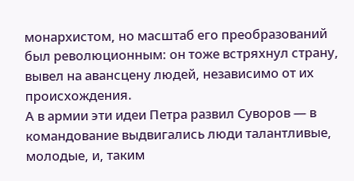монархистом, но масштаб его преобразований был революционным: он тоже встряхнул страну, вывел на авансцену людей, независимо от их происхождения.
А в армии эти идеи Петра развил Суворов — в командование выдвигались люди талантливые, молодые, и, таким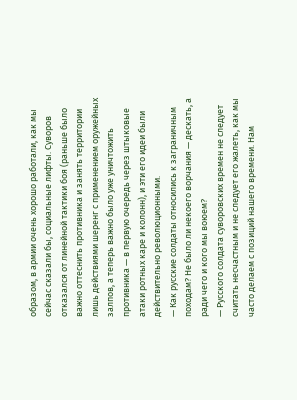образом, в армии очень хорошо работали, как мы сейчас сказали бы, социальные лифты. Суворов отказался от линейной тактики боя (раньше было важно оттеснить противника и занять территории лишь действиями шеренг с применением оружейных залпов, а теперь важно было уже уничтожить противника — в первую очередь через штыковые атаки ротных каре и колонн), и эти его идеи были действительно революционными.
— Как русские солдаты относились к заграничным походам? Не было ли некоего ворчания — дескать, а ради чего и кого мы воюем?
— Русского солдата суворовских времен не следует считать несчастным и не следует его жалеть, как мы часто делаем с позиций нашего времени. Нам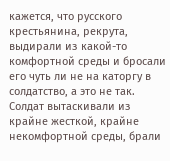кажется, что русского крестьянина, рекрута, выдирали из какой-то комфортной среды и бросали его чуть ли не на каторгу в солдатство, а это не так. Солдат вытаскивали из крайне жесткой, крайне некомфортной среды, брали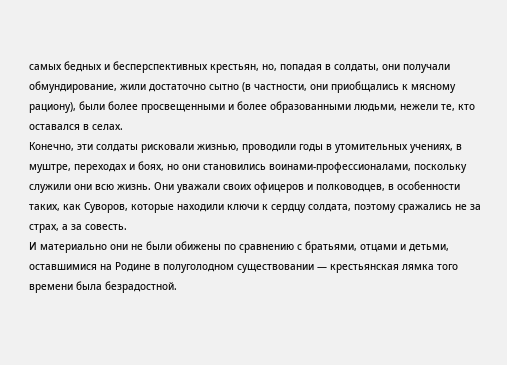самых бедных и бесперспективных крестьян, но, попадая в солдаты, они получали обмундирование, жили достаточно сытно (в частности, они приобщались к мясному рациону), были более просвещенными и более образованными людьми, нежели те, кто оставался в селах.
Конечно, эти солдаты рисковали жизнью, проводили годы в утомительных учениях, в муштре, переходах и боях, но они становились воинами-профессионалами, поскольку служили они всю жизнь. Они уважали своих офицеров и полководцев, в особенности таких, как Суворов, которые находили ключи к сердцу солдата, поэтому сражались не за страх, а за совесть.
И материально они не были обижены по сравнению с братьями, отцами и детьми, оставшимися на Родине в полуголодном существовании — крестьянская лямка того времени была безрадостной.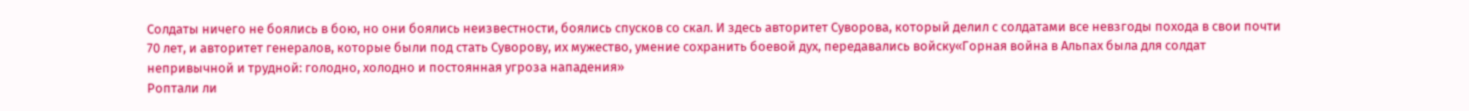Солдаты ничего не боялись в бою, но они боялись неизвестности, боялись спусков со скал. И здесь авторитет Суворова, который делил с солдатами все невзгоды похода в свои почти 70 лет, и авторитет генералов, которые были под стать Суворову, их мужество, умение сохранить боевой дух, передавались войску«Горная война в Альпах была для солдат непривычной и трудной: голодно, холодно и постоянная угроза нападения»
Роптали ли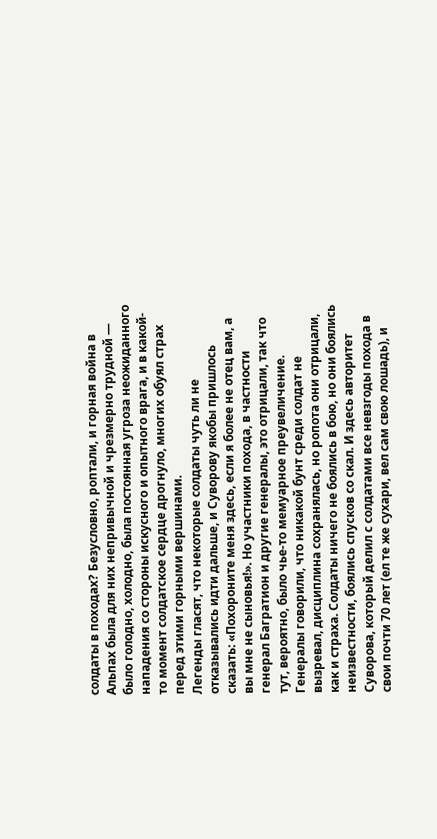солдаты в походах? Безусловно, роптали, и горная война в Альпах была для них непривычной и чрезмерно трудной — было голодно, холодно, была постоянная угроза неожиданного нападения со стороны искусного и опытного врага, и в какой-то момент солдатское сердце дрогнуло, многих обуял страх перед этими горными вершинами.
Легенды гласят, что некоторые солдаты чуть ли не отказывались идти дальше, и Суворову якобы пришлось сказать: «Похороните меня здесь, если я более не отец вам, а вы мне не сыновья!». Но участники похода, в частности генерал Багратион и другие генералы, это отрицали, так что тут, вероятно, было чье-то мемуарное преувеличение.
Генералы говорили, что никакой бунт среди солдат не вызревал, дисциплина сохранялась, но ропота они отрицали, как и страха. Солдаты ничего не боялись в бою, но они боялись неизвестности, боялись спусков со скал. И здесь авторитет Суворова, который делил с солдатами все невзгоды похода в свои почти 70 лет (ел те же сухари, вел сам свою лошадь), и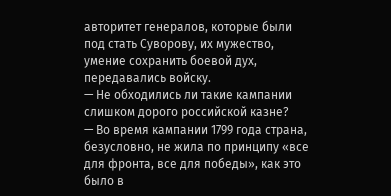авторитет генералов, которые были под стать Суворову, их мужество, умение сохранить боевой дух, передавались войску.
— Не обходились ли такие кампании слишком дорого российской казне?
— Во время кампании 1799 года страна, безусловно, не жила по принципу «все для фронта, все для победы», как это было в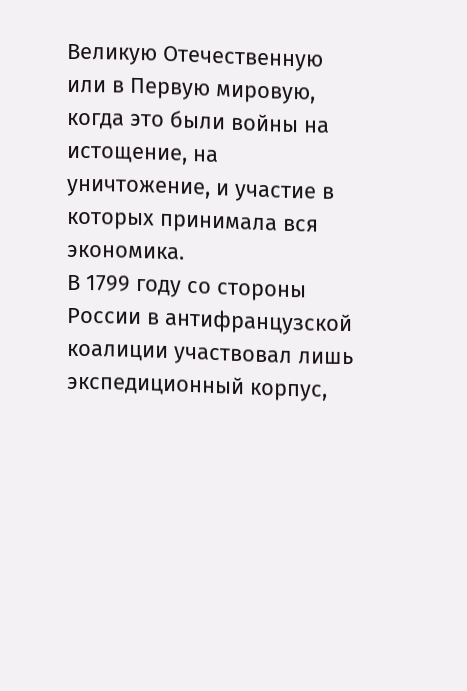Великую Отечественную или в Первую мировую, когда это были войны на истощение, на уничтожение, и участие в которых принимала вся экономика.
В 1799 году со стороны России в антифранцузской коалиции участвовал лишь экспедиционный корпус,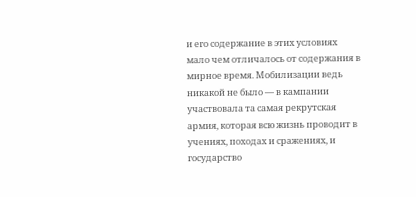и его содержание в этих условиях мало чем отличалось от содержания в мирное время. Мобилизации ведь никакой не было — в кампании участвовала та самая рекрутская армия, которая всю жизнь проводит в учениях, походах и сражениях, и государство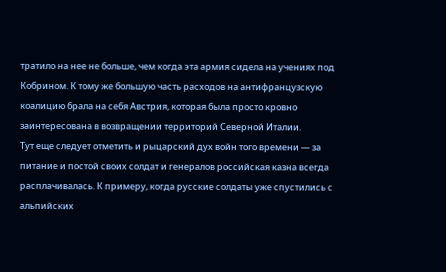тратило на нее не больше, чем когда эта армия сидела на учениях под Кобрином. К тому же большую часть расходов на антифранцузскую коалицию брала на себя Австрия, которая была просто кровно заинтересована в возвращении территорий Северной Италии.
Тут еще следует отметить и рыцарский дух войн того времени — за питание и постой своих солдат и генералов российская казна всегда расплачивалась. К примеру, когда русские солдаты уже спустились с альпийских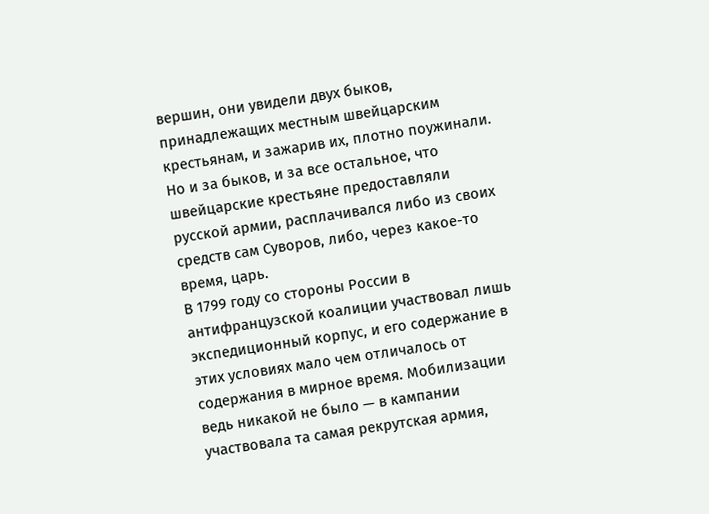вершин, они увидели двух быков, принадлежащих местным швейцарским крестьянам, и зажарив их, плотно поужинали. Но и за быков, и за все остальное, что швейцарские крестьяне предоставляли русской армии, расплачивался либо из своих средств сам Суворов, либо, через какое-то время, царь.
В 1799 году со стороны России в антифранцузской коалиции участвовал лишь экспедиционный корпус, и его содержание в этих условиях мало чем отличалось от содержания в мирное время. Мобилизации ведь никакой не было — в кампании участвовала та самая рекрутская армия,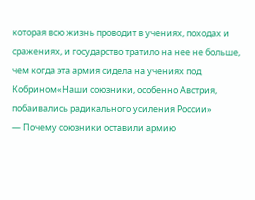которая всю жизнь проводит в учениях, походах и сражениях, и государство тратило на нее не больше, чем когда эта армия сидела на учениях под Кобрином«Наши союзники, особенно Австрия, побаивались радикального усиления России»
— Почему союзники оставили армию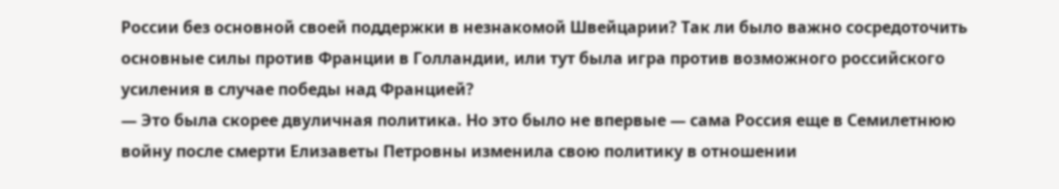России без основной своей поддержки в незнакомой Швейцарии? Так ли было важно сосредоточить основные силы против Франции в Голландии, или тут была игра против возможного российского усиления в случае победы над Францией?
— Это была скорее двуличная политика. Но это было не впервые — сама Россия еще в Семилетнюю войну после смерти Елизаветы Петровны изменила свою политику в отношении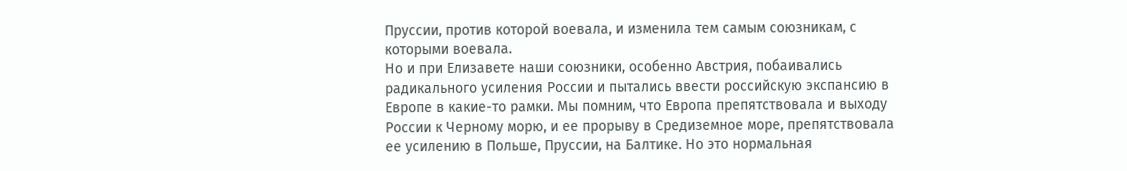Пруссии, против которой воевала, и изменила тем самым союзникам, с которыми воевала.
Но и при Елизавете наши союзники, особенно Австрия, побаивались радикального усиления России и пытались ввести российскую экспансию в Европе в какие-то рамки. Мы помним, что Европа препятствовала и выходу России к Черному морю, и ее прорыву в Средиземное море, препятствовала ее усилению в Польше, Пруссии, на Балтике. Но это нормальная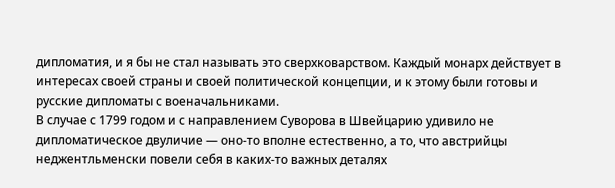дипломатия, и я бы не стал называть это сверхковарством. Каждый монарх действует в интересах своей страны и своей политической концепции, и к этому были готовы и русские дипломаты с военачальниками.
В случае с 1799 годом и с направлением Суворова в Швейцарию удивило не дипломатическое двуличие — оно-то вполне естественно, а то, что австрийцы неджентльменски повели себя в каких-то важных деталях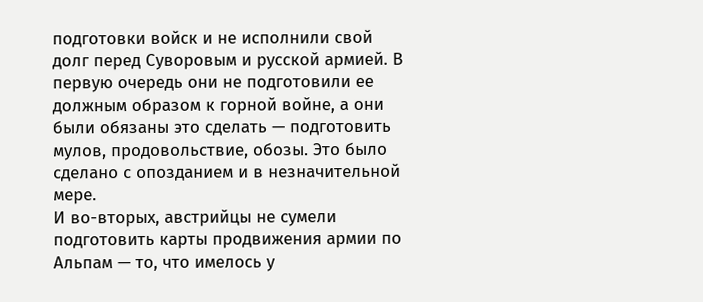подготовки войск и не исполнили свой долг перед Суворовым и русской армией. В первую очередь они не подготовили ее должным образом к горной войне, а они были обязаны это сделать — подготовить мулов, продовольствие, обозы. Это было сделано с опозданием и в незначительной мере.
И во-вторых, австрийцы не сумели подготовить карты продвижения армии по Альпам — то, что имелось у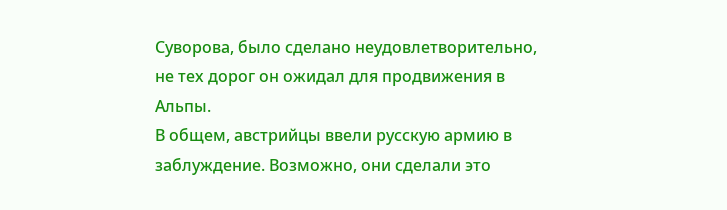Суворова, было сделано неудовлетворительно, не тех дорог он ожидал для продвижения в Альпы.
В общем, австрийцы ввели русскую армию в заблуждение. Возможно, они сделали это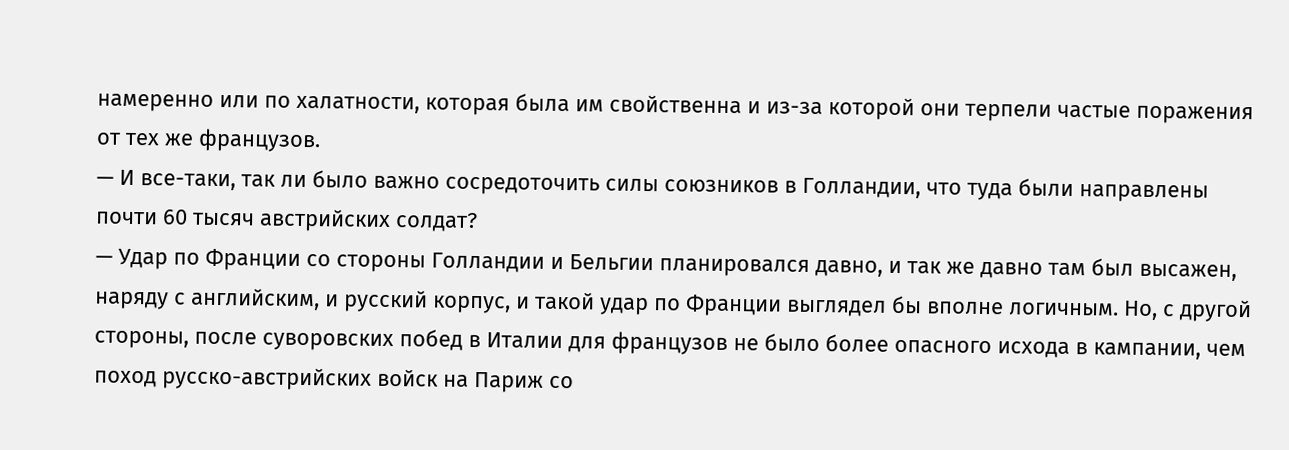намеренно или по халатности, которая была им свойственна и из-за которой они терпели частые поражения от тех же французов.
— И все-таки, так ли было важно сосредоточить силы союзников в Голландии, что туда были направлены почти 60 тысяч австрийских солдат?
— Удар по Франции со стороны Голландии и Бельгии планировался давно, и так же давно там был высажен, наряду с английским, и русский корпус, и такой удар по Франции выглядел бы вполне логичным. Но, с другой стороны, после суворовских побед в Италии для французов не было более опасного исхода в кампании, чем поход русско-австрийских войск на Париж со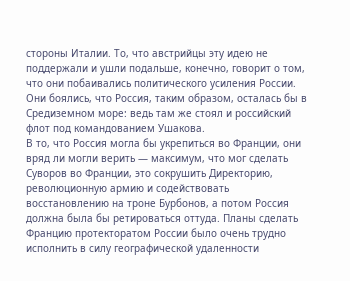стороны Италии. То, что австрийцы эту идею не поддержали и ушли подальше, конечно, говорит о том, что они побаивались политического усиления России.
Они боялись, что Россия, таким образом, осталась бы в Средиземном море: ведь там же стоял и российский флот под командованием Ушакова.
В то, что Россия могла бы укрепиться во Франции, они вряд ли могли верить — максимум, что мог сделать Суворов во Франции, это сокрушить Директорию, революционную армию и содействовать восстановлению на троне Бурбонов, а потом Россия должна была бы ретироваться оттуда. Планы сделать Францию протекторатом России было очень трудно исполнить в силу географической удаленности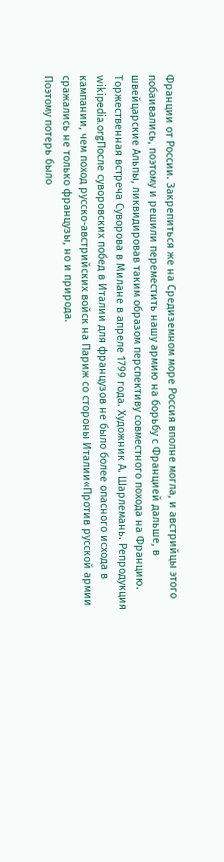Франции от России. Закрепиться же на Средиземном море Россия вполне могла, и австрийцы этого побаивались, поэтому и решили переместить нашу армию на борьбу с Францией дальше, в швейцарские Альпы, ликвидировав таким образом перспективу совместного похода на Францию.
Торжественная встреча Суворова в Милане в апреле 1799 года. Художник А. Шарлемань. Репродукция wikipedia.orgПосле суворовских побед в Италии для французов не было более опасного исхода в кампании, чем поход русско-австрийских войск на Париж со стороны Италии«Против русской армии сражались не только французы, но и природа.
Поэтому потерь было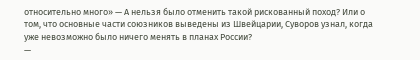относительно много» — А нельзя было отменить такой рискованный поход? Или о том, что основные части союзников выведены из Швейцарии, Суворов узнал, когда уже невозможно было ничего менять в планах России?
—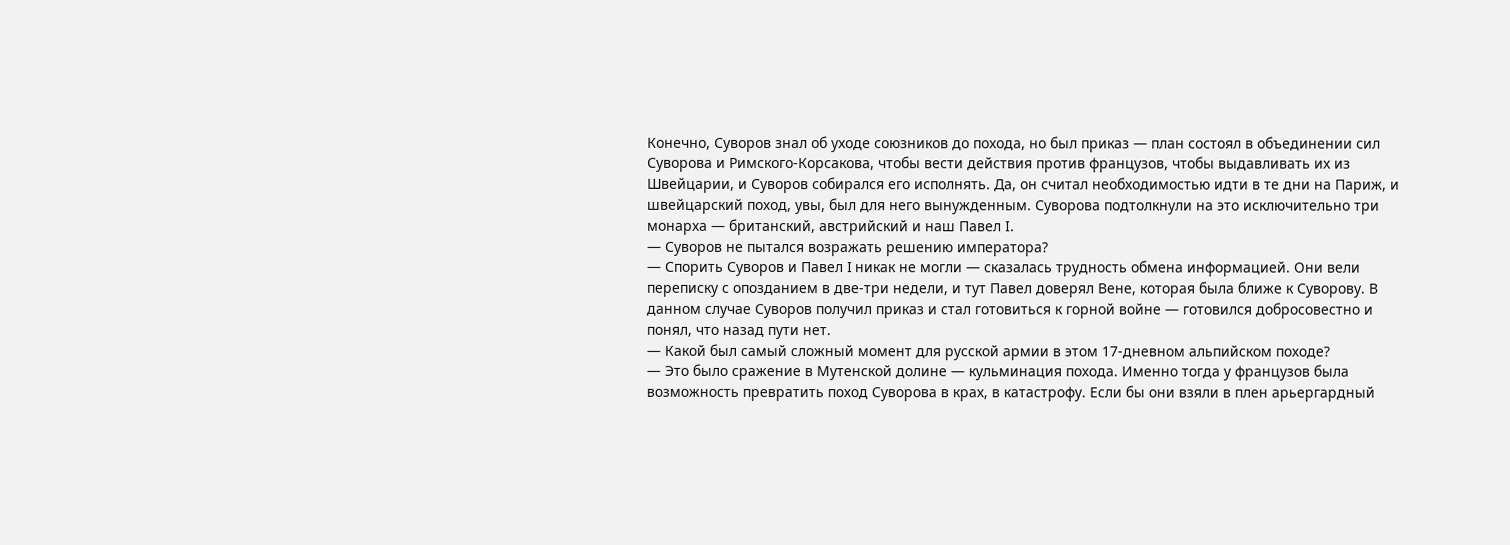Конечно, Суворов знал об уходе союзников до похода, но был приказ — план состоял в объединении сил Суворова и Римского-Корсакова, чтобы вести действия против французов, чтобы выдавливать их из Швейцарии, и Суворов собирался его исполнять. Да, он считал необходимостью идти в те дни на Париж, и швейцарский поход, увы, был для него вынужденным. Суворова подтолкнули на это исключительно три монарха — британский, австрийский и наш Павел I.
— Суворов не пытался возражать решению императора?
— Спорить Суворов и Павел I никак не могли — сказалась трудность обмена информацией. Они вели переписку с опозданием в две-три недели, и тут Павел доверял Вене, которая была ближе к Суворову. В данном случае Суворов получил приказ и стал готовиться к горной войне — готовился добросовестно и понял, что назад пути нет.
— Какой был самый сложный момент для русской армии в этом 17-дневном альпийском походе?
— Это было сражение в Мутенской долине — кульминация похода. Именно тогда у французов была возможность превратить поход Суворова в крах, в катастрофу. Если бы они взяли в плен арьергардный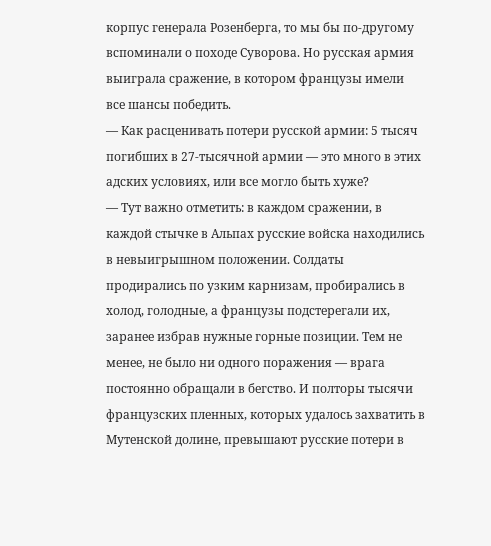корпус генерала Розенберга, то мы бы по-другому вспоминали о походе Суворова. Но русская армия выиграла сражение, в котором французы имели все шансы победить.
— Как расценивать потери русской армии: 5 тысяч погибших в 27-тысячной армии — это много в этих адских условиях, или все могло быть хуже?
— Тут важно отметить: в каждом сражении, в каждой стычке в Альпах русские войска находились в невыигрышном положении. Солдаты продирались по узким карнизам, пробирались в холод, голодные, а французы подстерегали их, заранее избрав нужные горные позиции. Тем не менее, не было ни одного поражения — врага постоянно обращали в бегство. И полторы тысячи французских пленных, которых удалось захватить в Мутенской долине, превышают русские потери в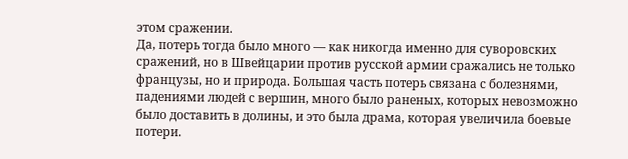этом сражении.
Да, потерь тогда было много — как никогда именно для суворовских сражений, но в Швейцарии против русской армии сражались не только французы, но и природа. Большая часть потерь связана с болезнями, падениями людей с вершин, много было раненых, которых невозможно было доставить в долины, и это была драма, которая увеличила боевые потери.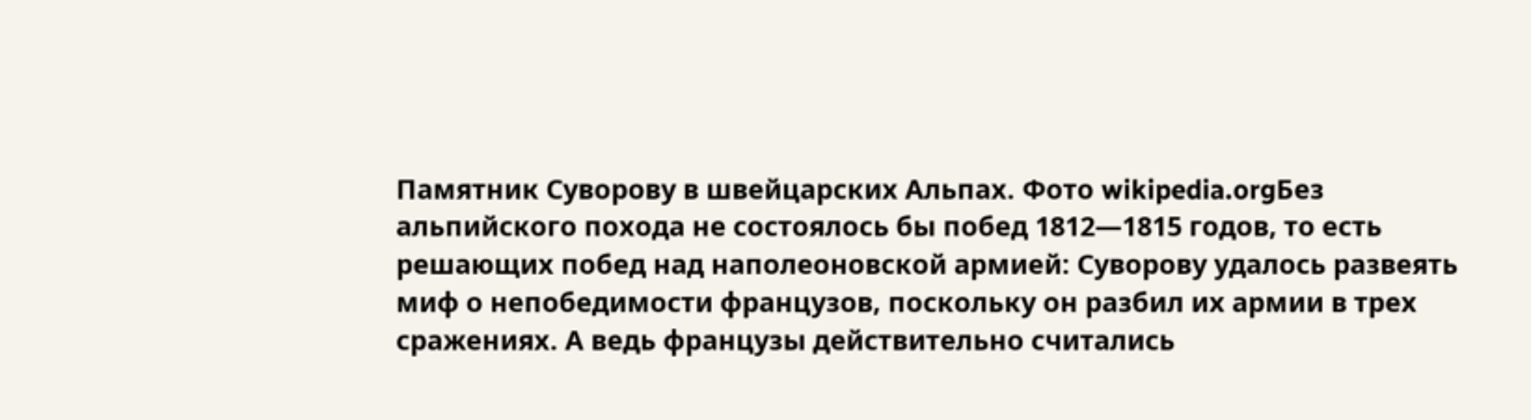Памятник Суворову в швейцарских Альпах. Фото wikipedia.orgБез альпийского похода не состоялось бы побед 1812—1815 годов, то есть решающих побед над наполеоновской армией: Суворову удалось развеять миф о непобедимости французов, поскольку он разбил их армии в трех сражениях. А ведь французы действительно считались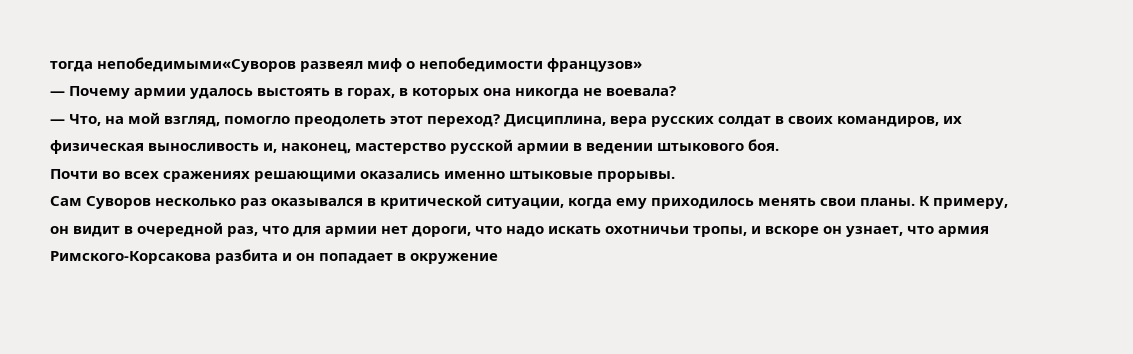тогда непобедимыми«Суворов развеял миф о непобедимости французов»
— Почему армии удалось выстоять в горах, в которых она никогда не воевала?
— Что, на мой взгляд, помогло преодолеть этот переход? Дисциплина, вера русских солдат в своих командиров, их физическая выносливость и, наконец, мастерство русской армии в ведении штыкового боя.
Почти во всех сражениях решающими оказались именно штыковые прорывы.
Сам Суворов несколько раз оказывался в критической ситуации, когда ему приходилось менять свои планы. К примеру, он видит в очередной раз, что для армии нет дороги, что надо искать охотничьи тропы, и вскоре он узнает, что армия Римского-Корсакова разбита и он попадает в окружение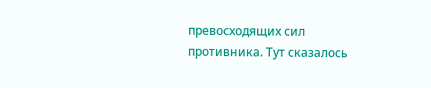превосходящих сил противника. Тут сказалось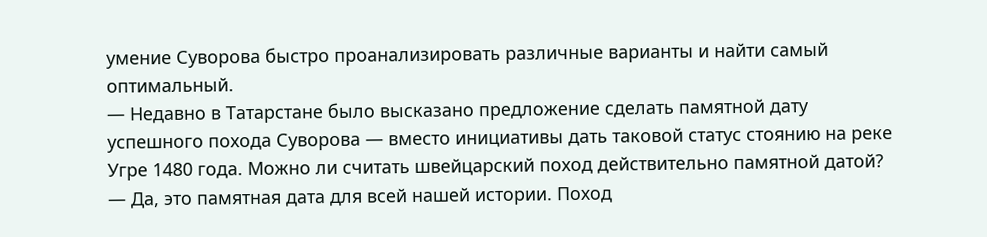умение Суворова быстро проанализировать различные варианты и найти самый оптимальный.
— Недавно в Татарстане было высказано предложение сделать памятной дату успешного похода Суворова — вместо инициативы дать таковой статус стоянию на реке Угре 1480 года. Можно ли считать швейцарский поход действительно памятной датой?
— Да, это памятная дата для всей нашей истории. Поход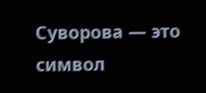Суворова — это символ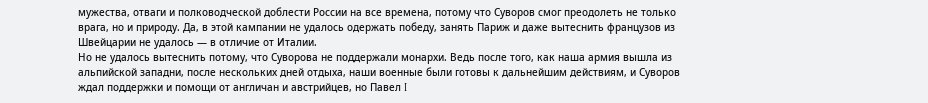мужества, отваги и полководческой доблести России на все времена, потому что Суворов смог преодолеть не только врага, но и природу. Да, в этой кампании не удалось одержать победу, занять Париж и даже вытеснить французов из Швейцарии не удалось — в отличие от Италии.
Но не удалось вытеснить потому, что Суворова не поддержали монархи. Ведь после того, как наша армия вышла из альпийской западни, после нескольких дней отдыха, наши военные были готовы к дальнейшим действиям, и Суворов ждал поддержки и помощи от англичан и австрийцев, но Павел I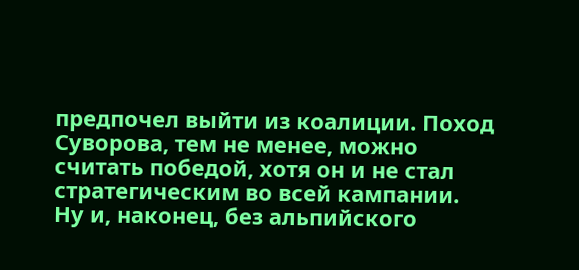предпочел выйти из коалиции. Поход Суворова, тем не менее, можно считать победой, хотя он и не стал стратегическим во всей кампании.
Ну и, наконец, без альпийского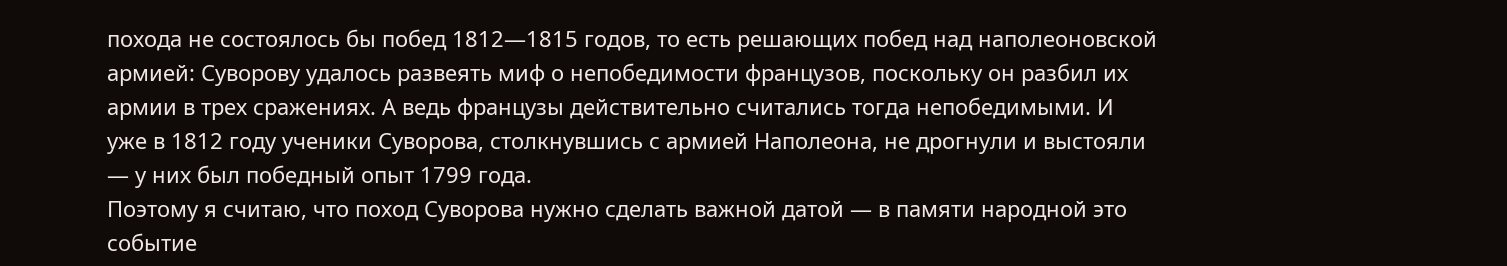похода не состоялось бы побед 1812—1815 годов, то есть решающих побед над наполеоновской армией: Суворову удалось развеять миф о непобедимости французов, поскольку он разбил их армии в трех сражениях. А ведь французы действительно считались тогда непобедимыми. И уже в 1812 году ученики Суворова, столкнувшись с армией Наполеона, не дрогнули и выстояли — у них был победный опыт 1799 года.
Поэтому я считаю, что поход Суворова нужно сделать важной датой — в памяти народной это событие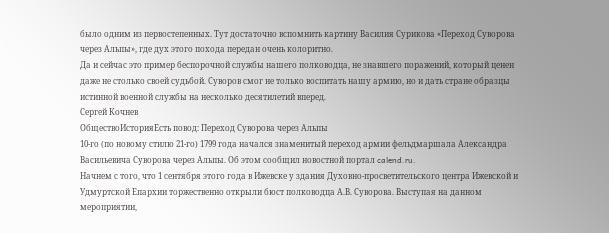было одним из первостепенных. Тут достаточно вспомнить картину Василия Сурикова «Переход Суворова через Альпы», где дух этого похода передан очень колоритно.
Да и сейчас это пример беспорочной службы нашего полководца, не знавшего поражений, который ценен даже не столько своей судьбой. Суворов смог не только воспитать нашу армию, но и дать стране образцы истинной военной службы на несколько десятилетий вперед.
Сергей Кочнев
ОбществоИсторияЕсть повод: Переход Суворова через Альпы
10-го (по новому стилю 21-го) 1799 года начался знаменитый переход армии фельдмаршала Александра Васильевича Суворова через Альпы. Об этом сообщил новостной портал calend.ru.
Начнем с того, что 1 сентября этого года в Ижевске у здания Духовно-просветительского центра Ижевской и Удмуртской Епархии торжественно открыли бюст полководца А.В. Суворова. Выступая на данном мероприятии,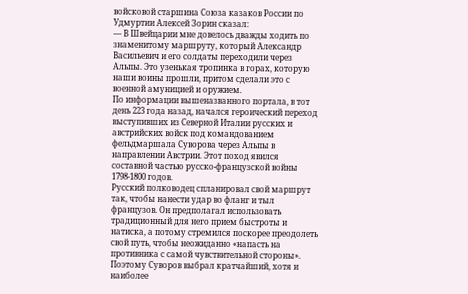войсковой старшина Союза казаков России по Удмуртии Алексей Зорин сказал:
— В Швейцарии мне довелось дважды ходить по знаменитому маршруту, который Александр Васильевич и его солдаты переходили через Альпы. Это узенькая тропинка в горах, которую наши воины прошли, притом сделали это с военной амуницией и оружием.
По информации вышеназванного портала, в тот день 223 года назад, начался героический переход выступивших из Северной Италии русских и австрийских войск под командованием фельдмаршала Суворова через Альпы в направлении Австрии. Этот поход явился составной частью русско-французской войны 1798-1800 годов.
Русский полководец спланировал свой маршрут так, чтобы нанести удар во фланг и тыл французов. Он предполагал использовать традиционный для него прием быстроты и натиска, а потому стремился поскорее преодолеть свой путь, чтобы неожиданно «напасть на противника с самой чувствительной стороны». Поэтому Суворов выбрал кратчайший, хотя и наиболее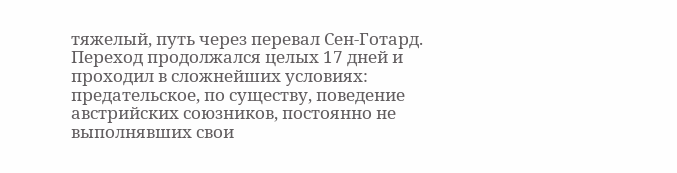тяжелый, путь через перевал Сен-Готард.
Переход продолжался целых 17 дней и проходил в сложнейших условиях: предательское, по существу, поведение австрийских союзников, постоянно не выполнявших свои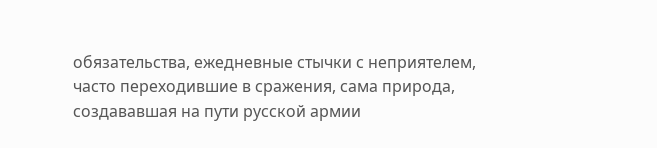обязательства, ежедневные стычки с неприятелем, часто переходившие в сражения, сама природа, создававшая на пути русской армии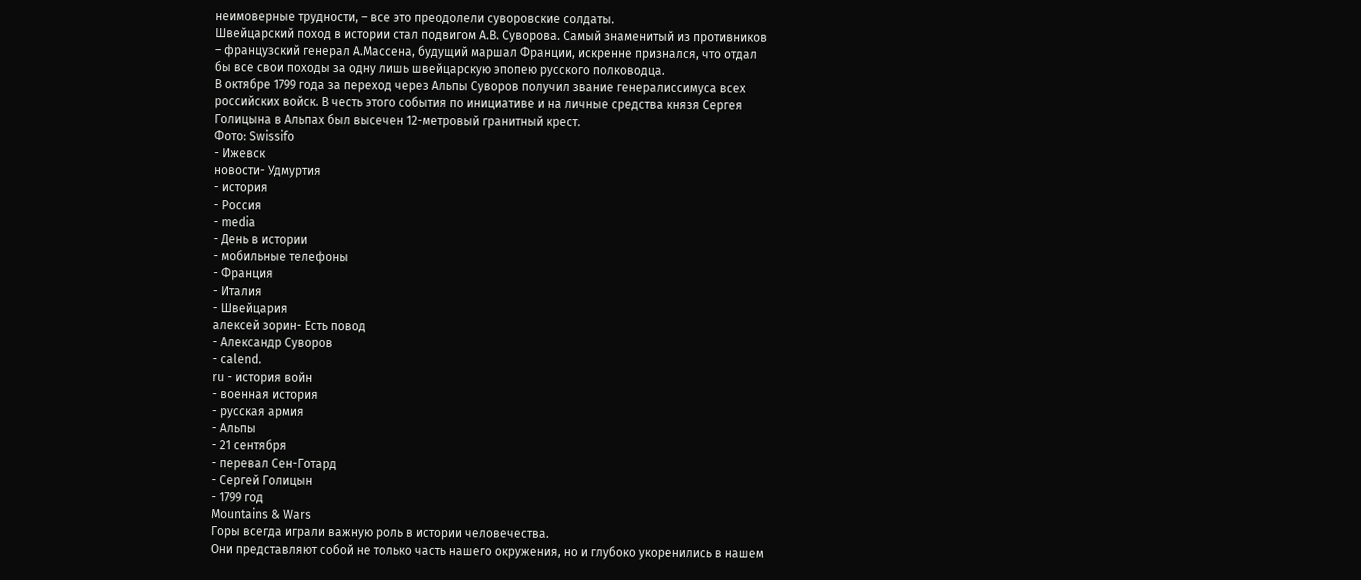неимоверные трудности, – все это преодолели суворовские солдаты.
Швейцарский поход в истории стал подвигом А.В. Суворова. Самый знаменитый из противников – французский генерал А.Массена, будущий маршал Франции, искренне признался, что отдал бы все свои походы за одну лишь швейцарскую эпопею русского полководца.
В октябре 1799 года за переход через Альпы Суворов получил звание генералиссимуса всех российских войск. В честь этого события по инициативе и на личные средства князя Сергея Голицына в Альпах был высечен 12-метровый гранитный крест.
Фото: Swissifo
- Ижевск
новости- Удмуртия
- история
- Россия
- media
- День в истории
- мобильные телефоны
- Франция
- Италия
- Швейцария
алексей зорин- Есть повод
- Александр Суворов
- calend.
ru - история войн
- военная история
- русская армия
- Альпы
- 21 сентября
- перевал Сен-Готард
- Сергей Голицын
- 1799 год
Mountains & Wars
Горы всегда играли важную роль в истории человечества.
Они представляют собой не только часть нашего окружения, но и глубоко укоренились в нашем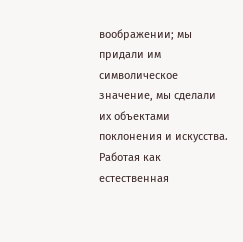воображении; мы придали им символическое значение, мы сделали их объектами поклонения и искусства. Работая как естественная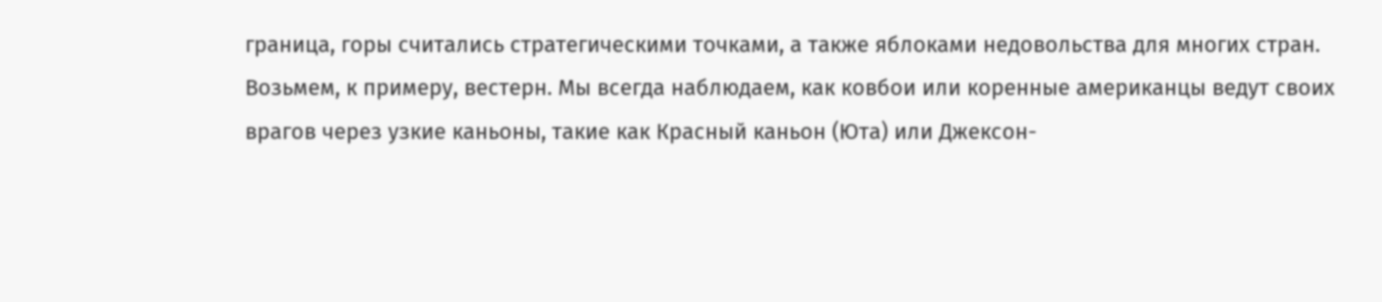граница, горы считались стратегическими точками, а также яблоками недовольства для многих стран.
Возьмем, к примеру, вестерн. Мы всегда наблюдаем, как ковбои или коренные американцы ведут своих врагов через узкие каньоны, такие как Красный каньон (Юта) или Джексон-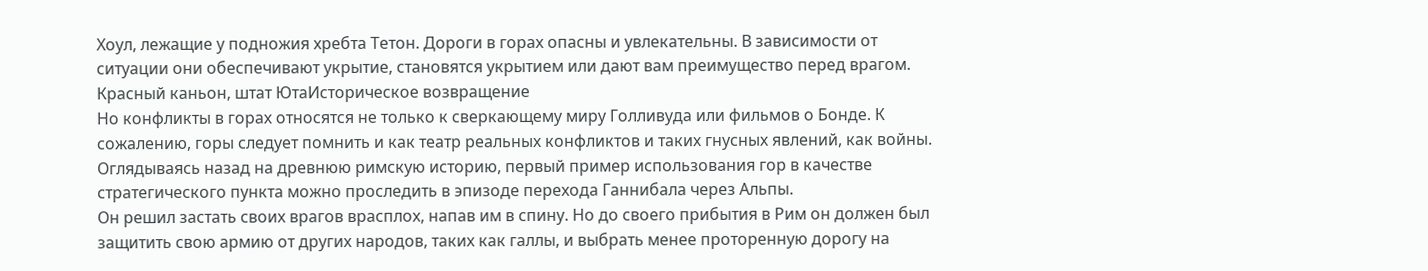Хоул, лежащие у подножия хребта Тетон. Дороги в горах опасны и увлекательны. В зависимости от ситуации они обеспечивают укрытие, становятся укрытием или дают вам преимущество перед врагом.
Красный каньон, штат ЮтаИсторическое возвращение
Но конфликты в горах относятся не только к сверкающему миру Голливуда или фильмов о Бонде. К сожалению, горы следует помнить и как театр реальных конфликтов и таких гнусных явлений, как войны.
Оглядываясь назад на древнюю римскую историю, первый пример использования гор в качестве стратегического пункта можно проследить в эпизоде перехода Ганнибала через Альпы.
Он решил застать своих врагов врасплох, напав им в спину. Но до своего прибытия в Рим он должен был защитить свою армию от других народов, таких как галлы, и выбрать менее проторенную дорогу на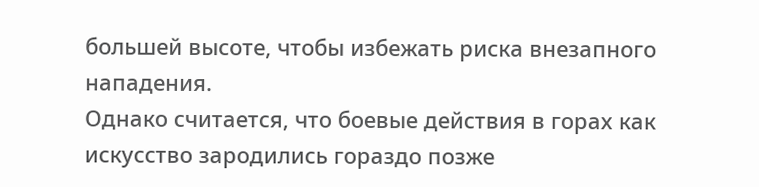большей высоте, чтобы избежать риска внезапного нападения.
Однако считается, что боевые действия в горах как искусство зародились гораздо позже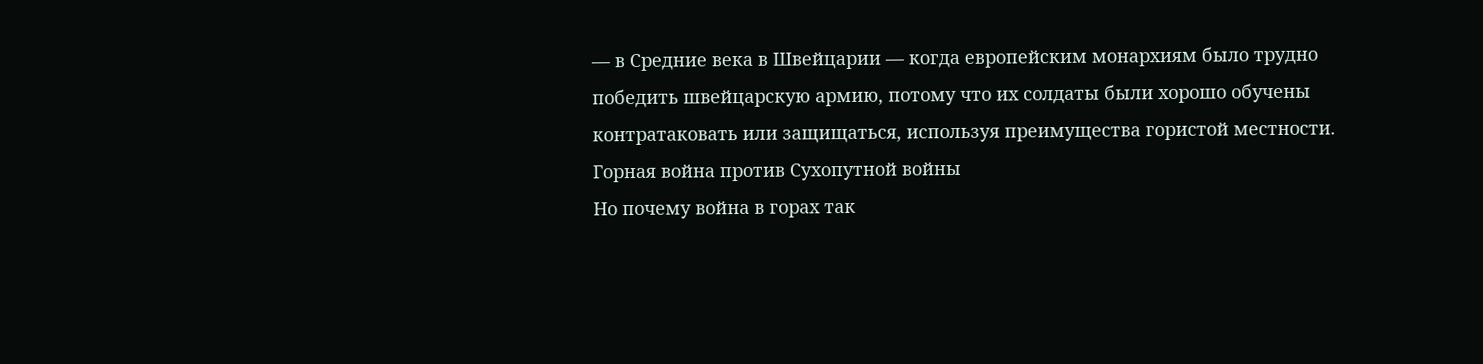— в Средние века в Швейцарии — когда европейским монархиям было трудно победить швейцарскую армию, потому что их солдаты были хорошо обучены контратаковать или защищаться, используя преимущества гористой местности.
Горная война против Сухопутной войны
Но почему война в горах так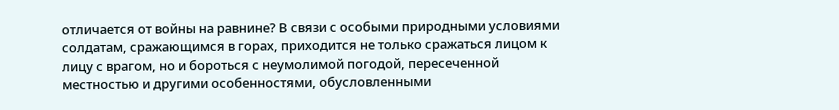отличается от войны на равнине? В связи с особыми природными условиями солдатам, сражающимся в горах, приходится не только сражаться лицом к лицу с врагом, но и бороться с неумолимой погодой, пересеченной местностью и другими особенностями, обусловленными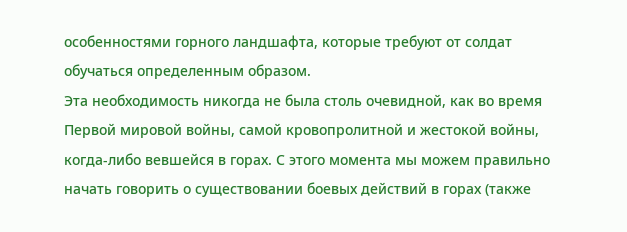особенностями горного ландшафта, которые требуют от солдат обучаться определенным образом.
Эта необходимость никогда не была столь очевидной, как во время Первой мировой войны, самой кровопролитной и жестокой войны, когда-либо вевшейся в горах. С этого момента мы можем правильно начать говорить о существовании боевых действий в горах (также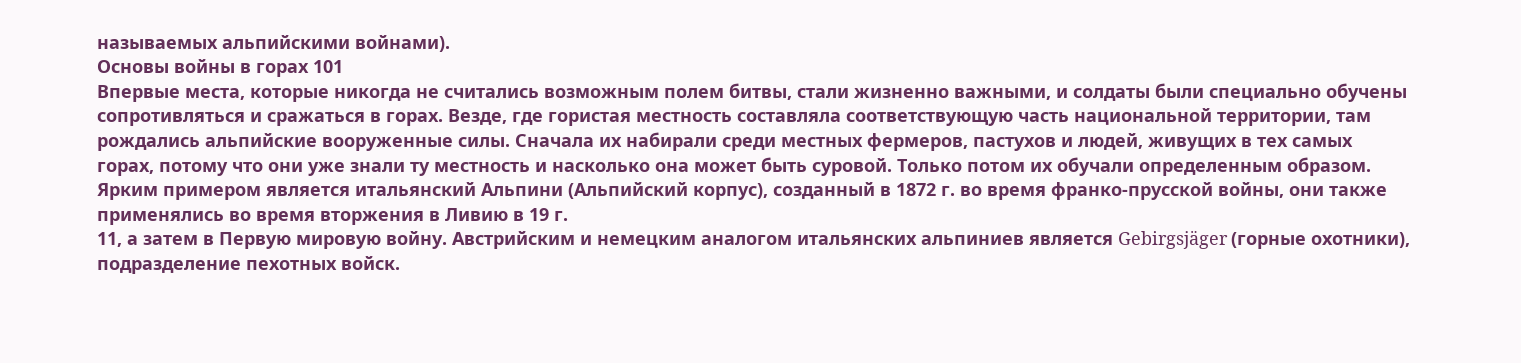называемых альпийскими войнами).
Основы войны в горах 101
Впервые места, которые никогда не считались возможным полем битвы, стали жизненно важными, и солдаты были специально обучены сопротивляться и сражаться в горах. Везде, где гористая местность составляла соответствующую часть национальной территории, там рождались альпийские вооруженные силы. Сначала их набирали среди местных фермеров, пастухов и людей, живущих в тех самых горах, потому что они уже знали ту местность и насколько она может быть суровой. Только потом их обучали определенным образом. Ярким примером является итальянский Альпини (Альпийский корпус), созданный в 1872 г. во время франко-прусской войны, они также применялись во время вторжения в Ливию в 19 г.
11, а затем в Первую мировую войну. Австрийским и немецким аналогом итальянских альпиниев является Gebirgsjäger (горные охотники), подразделение пехотных войск.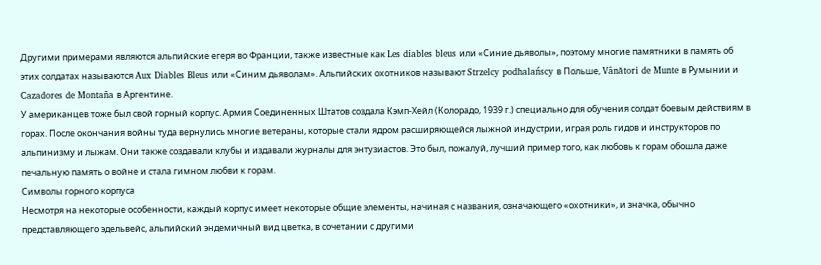Другими примерами являются альпийские егеря во Франции, также известные как Les diables bleus или «Синие дьяволы», поэтому многие памятники в память об этих солдатах называются Aux Diables Bleus или «Синим дьяволам». Альпийских охотников называют Strzelcy podhalańscy в Польше, Vânători de Munte в Румынии и Cazadores de Montaña в Аргентине.
У американцев тоже был свой горный корпус. Армия Соединенных Штатов создала Кэмп-Хейл (Колорадо, 1939 г.) специально для обучения солдат боевым действиям в горах. После окончания войны туда вернулись многие ветераны, которые стали ядром расширяющейся лыжной индустрии, играя роль гидов и инструкторов по альпинизму и лыжам. Они также создавали клубы и издавали журналы для энтузиастов. Это был, пожалуй, лучший пример того, как любовь к горам обошла даже печальную память о войне и стала гимном любви к горам.
Символы горного корпуса
Несмотря на некоторые особенности, каждый корпус имеет некоторые общие элементы, начиная с названия, означающего «охотники», и значка, обычно представляющего эдельвейс, альпийский эндемичный вид цветка, в сочетании с другими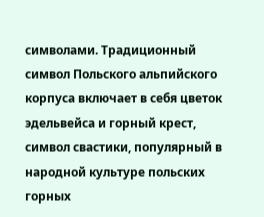символами. Традиционный символ Польского альпийского корпуса включает в себя цветок эдельвейса и горный крест, символ свастики, популярный в народной культуре польских горных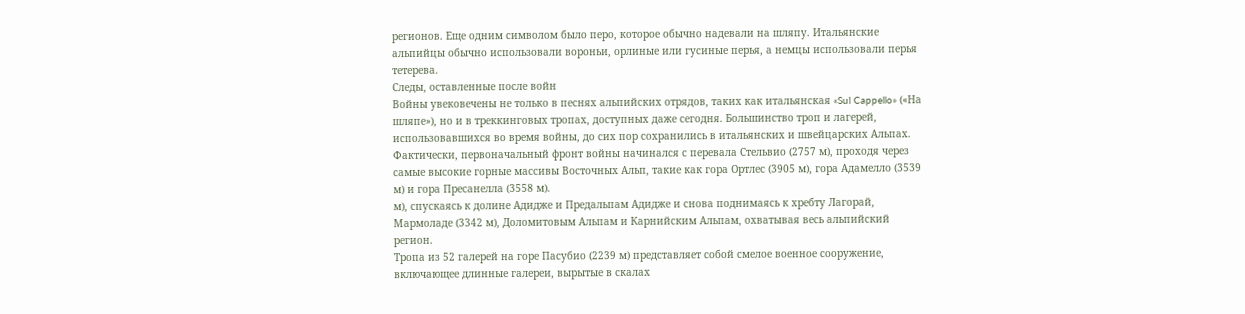регионов. Еще одним символом было перо, которое обычно надевали на шляпу. Итальянские альпийцы обычно использовали вороньи, орлиные или гусиные перья, а немцы использовали перья тетерева.
Следы, оставленные после войн
Войны увековечены не только в песнях альпийских отрядов, таких как итальянская «Sul Cappello» («На шляпе»), но и в треккинговых тропах, доступных даже сегодня. Большинство троп и лагерей, использовавшихся во время войны, до сих пор сохранились в итальянских и швейцарских Альпах. Фактически, первоначальный фронт войны начинался с перевала Стельвио (2757 м), проходя через самые высокие горные массивы Восточных Альп, такие как гора Ортлес (3905 м), гора Адамелло (3539 м) и гора Пресанелла (3558 м).
м), спускаясь к долине Адидже и Предальпам Адидже и снова поднимаясь к хребту Лагорай, Мармоладе (3342 м), Доломитовым Альпам и Карнийским Альпам, охватывая весь альпийский регион.
Тропа из 52 галерей на горе Пасубио (2239 м) представляет собой смелое военное сооружение, включающее длинные галереи, вырытые в скалах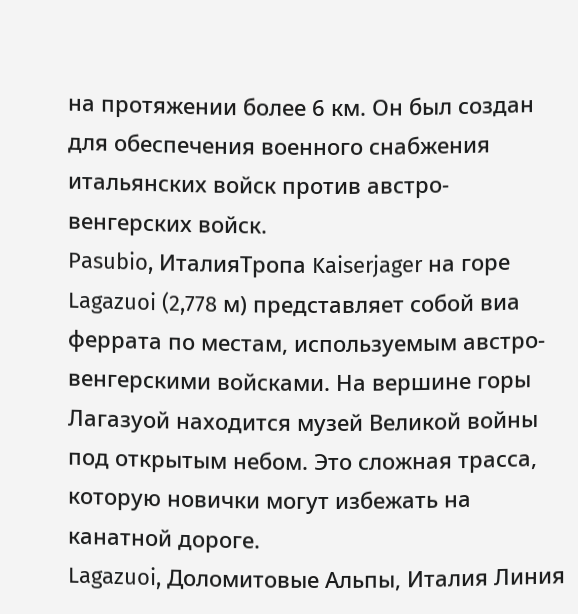на протяжении более 6 км. Он был создан для обеспечения военного снабжения итальянских войск против австро-венгерских войск.
Pasubio, ИталияТропа Kaiserjager на горе Lagazuoi (2,778 м) представляет собой виа феррата по местам, используемым австро-венгерскими войсками. На вершине горы Лагазуой находится музей Великой войны под открытым небом. Это сложная трасса, которую новички могут избежать на канатной дороге.
Lagazuoi, Доломитовые Альпы, Италия Линия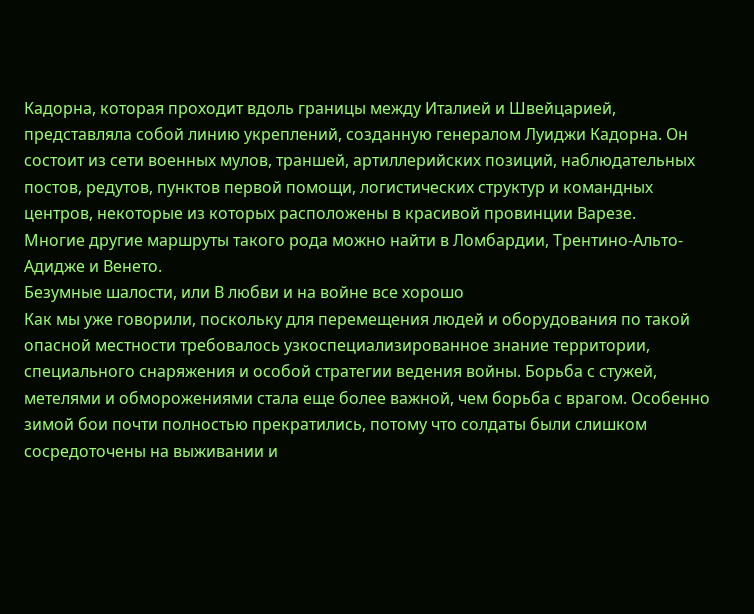Кадорна, которая проходит вдоль границы между Италией и Швейцарией, представляла собой линию укреплений, созданную генералом Луиджи Кадорна. Он состоит из сети военных мулов, траншей, артиллерийских позиций, наблюдательных постов, редутов, пунктов первой помощи, логистических структур и командных центров, некоторые из которых расположены в красивой провинции Варезе.
Многие другие маршруты такого рода можно найти в Ломбардии, Трентино-Альто-Адидже и Венето.
Безумные шалости, или В любви и на войне все хорошо
Как мы уже говорили, поскольку для перемещения людей и оборудования по такой опасной местности требовалось узкоспециализированное знание территории, специального снаряжения и особой стратегии ведения войны. Борьба с стужей, метелями и обморожениями стала еще более важной, чем борьба с врагом. Особенно зимой бои почти полностью прекратились, потому что солдаты были слишком сосредоточены на выживании и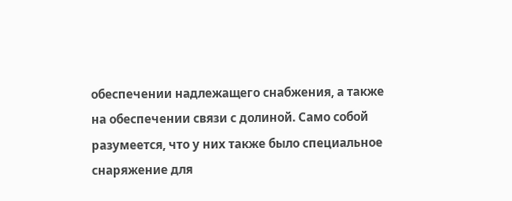обеспечении надлежащего снабжения, а также на обеспечении связи с долиной. Само собой разумеется, что у них также было специальное снаряжение для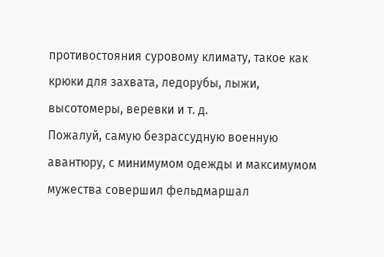противостояния суровому климату, такое как крюки для захвата, ледорубы, лыжи, высотомеры, веревки и т. д.
Пожалуй, самую безрассудную военную авантюру, с минимумом одежды и максимумом мужества совершил фельдмаршал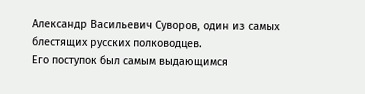Александр Васильевич Суворов, один из самых блестящих русских полководцев.
Его поступок был самым выдающимся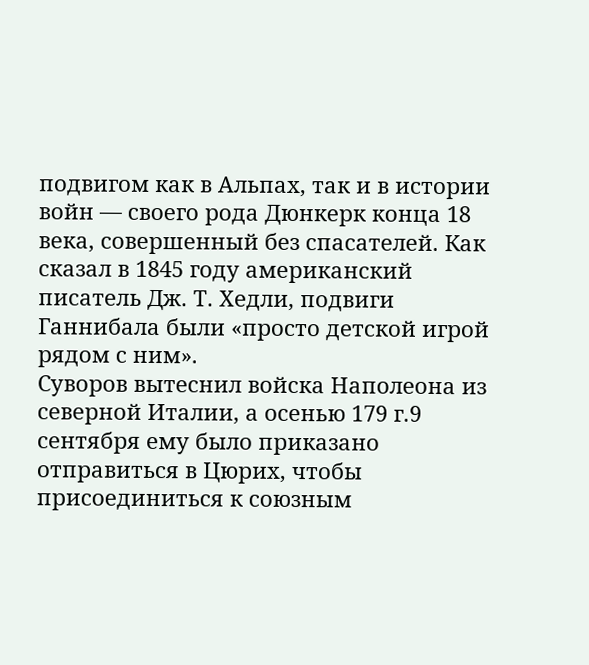подвигом как в Альпах, так и в истории войн — своего рода Дюнкерк конца 18 века, совершенный без спасателей. Как сказал в 1845 году американский писатель Дж. Т. Хедли, подвиги Ганнибала были «просто детской игрой рядом с ним».
Суворов вытеснил войска Наполеона из северной Италии, а осенью 179 г.9 сентября ему было приказано отправиться в Цюрих, чтобы присоединиться к союзным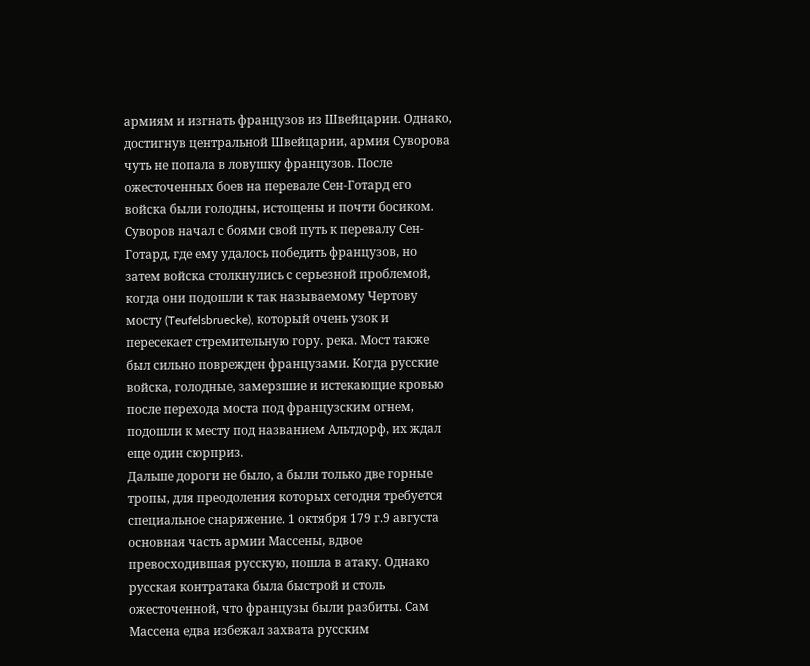армиям и изгнать французов из Швейцарии. Однако, достигнув центральной Швейцарии, армия Суворова чуть не попала в ловушку французов. После ожесточенных боев на перевале Сен-Готард его войска были голодны, истощены и почти босиком. Суворов начал с боями свой путь к перевалу Сен-Готард, где ему удалось победить французов, но затем войска столкнулись с серьезной проблемой, когда они подошли к так называемому Чертову мосту (Teufelsbruecke), который очень узок и пересекает стремительную гору. река. Мост также был сильно поврежден французами. Когда русские войска, голодные, замерзшие и истекающие кровью после перехода моста под французским огнем, подошли к месту под названием Альтдорф, их ждал еще один сюрприз.
Дальше дороги не было, а были только две горные тропы, для преодоления которых сегодня требуется специальное снаряжение. 1 октября 179 г.9 августа основная часть армии Массены, вдвое превосходившая русскую, пошла в атаку. Однако русская контратака была быстрой и столь ожесточенной, что французы были разбиты. Сам Массена едва избежал захвата русским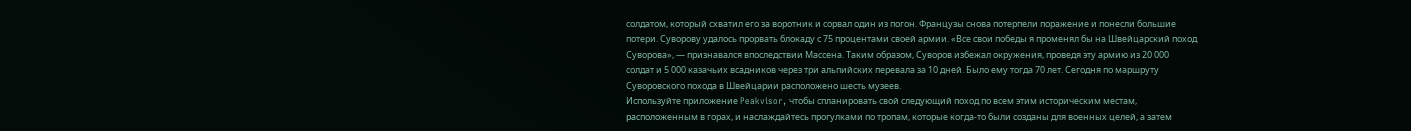солдатом, который схватил его за воротник и сорвал один из погон. Французы снова потерпели поражение и понесли большие потери. Суворову удалось прорвать блокаду с 75 процентами своей армии. «Все свои победы я променял бы на Швейцарский поход Суворова», — признавался впоследствии Массена. Таким образом, Суворов избежал окружения, проведя эту армию из 20 000 солдат и 5 000 казачьих всадников через три альпийских перевала за 10 дней. Было ему тогда 70 лет. Сегодня по маршруту Суворовского похода в Швейцарии расположено шесть музеев.
Используйте приложение Peakvisor, чтобы спланировать свой следующий поход по всем этим историческим местам, расположенным в горах, и наслаждайтесь прогулками по тропам, которые когда-то были созданы для военных целей, а затем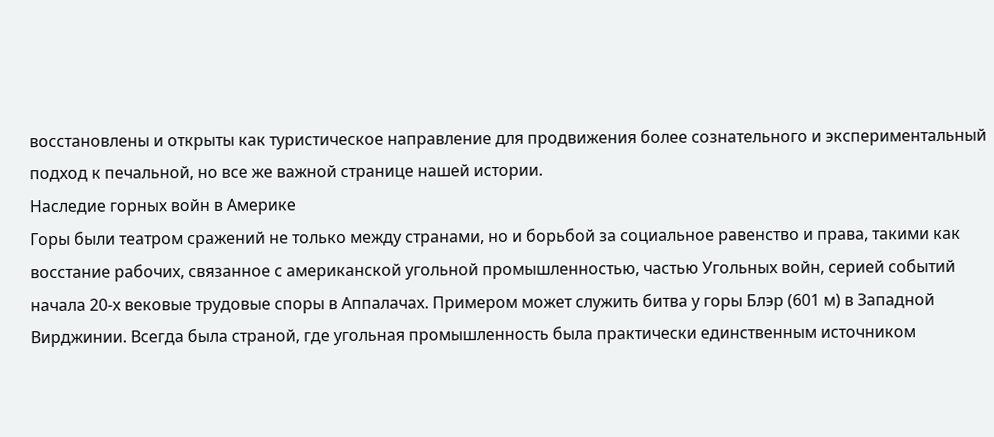восстановлены и открыты как туристическое направление для продвижения более сознательного и экспериментальный подход к печальной, но все же важной странице нашей истории.
Наследие горных войн в Америке
Горы были театром сражений не только между странами, но и борьбой за социальное равенство и права, такими как восстание рабочих, связанное с американской угольной промышленностью, частью Угольных войн, серией событий начала 20-х вековые трудовые споры в Аппалачах. Примером может служить битва у горы Блэр (601 м) в Западной Вирджинии. Всегда была страной, где угольная промышленность была практически единственным источником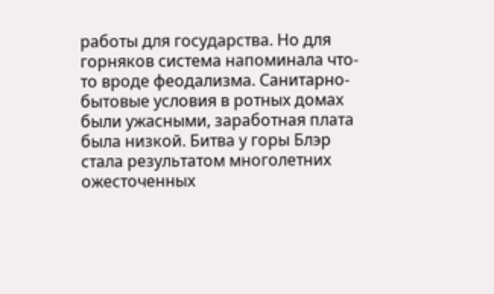работы для государства. Но для горняков система напоминала что-то вроде феодализма. Санитарно-бытовые условия в ротных домах были ужасными, заработная плата была низкой. Битва у горы Блэр стала результатом многолетних ожесточенных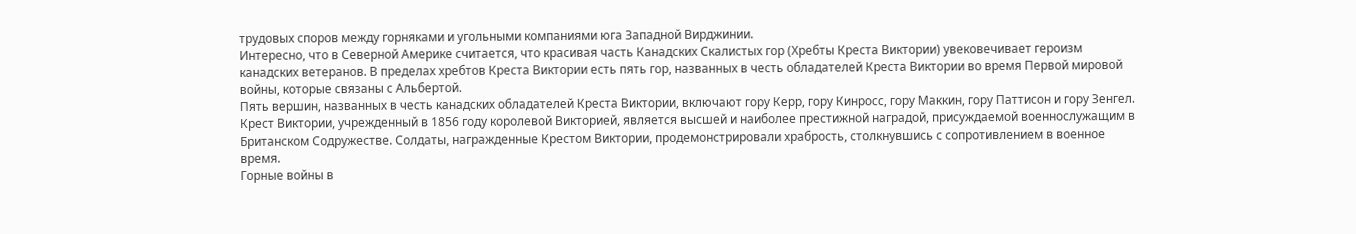трудовых споров между горняками и угольными компаниями юга Западной Вирджинии.
Интересно, что в Северной Америке считается, что красивая часть Канадских Скалистых гор (Хребты Креста Виктории) увековечивает героизм канадских ветеранов. В пределах хребтов Креста Виктории есть пять гор, названных в честь обладателей Креста Виктории во время Первой мировой войны, которые связаны с Альбертой.
Пять вершин, названных в честь канадских обладателей Креста Виктории, включают гору Керр, гору Кинросс, гору Маккин, гору Паттисон и гору Зенгел. Крест Виктории, учрежденный в 1856 году королевой Викторией, является высшей и наиболее престижной наградой, присуждаемой военнослужащим в Британском Содружестве. Солдаты, награжденные Крестом Виктории, продемонстрировали храбрость, столкнувшись с сопротивлением в военное время.
Горные войны в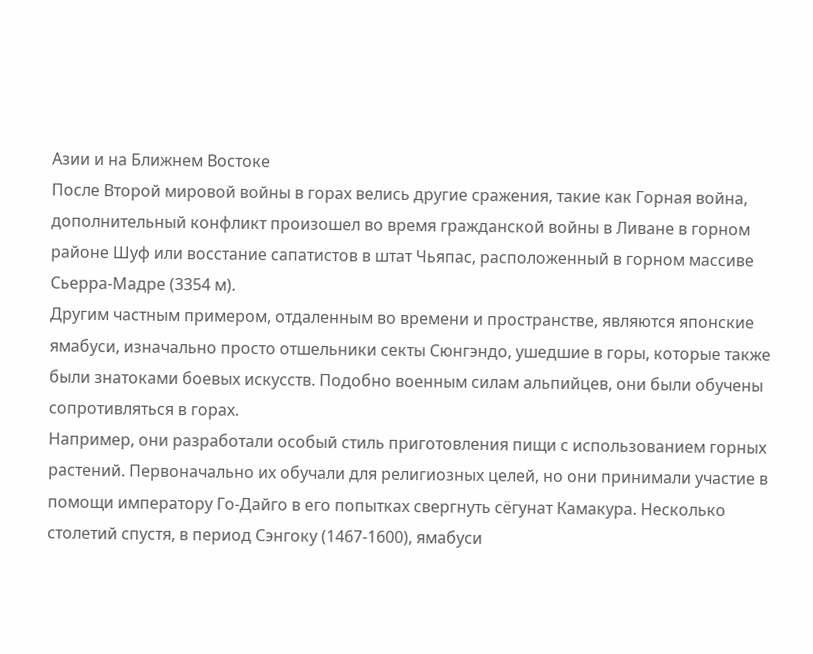Азии и на Ближнем Востоке
После Второй мировой войны в горах велись другие сражения, такие как Горная война, дополнительный конфликт произошел во время гражданской войны в Ливане в горном районе Шуф или восстание сапатистов в штат Чьяпас, расположенный в горном массиве Сьерра-Мадре (3354 м).
Другим частным примером, отдаленным во времени и пространстве, являются японские ямабуси, изначально просто отшельники секты Сюнгэндо, ушедшие в горы, которые также были знатоками боевых искусств. Подобно военным силам альпийцев, они были обучены сопротивляться в горах.
Например, они разработали особый стиль приготовления пищи с использованием горных растений. Первоначально их обучали для религиозных целей, но они принимали участие в помощи императору Го-Дайго в его попытках свергнуть сёгунат Камакура. Несколько столетий спустя, в период Сэнгоку (1467-1600), ямабуси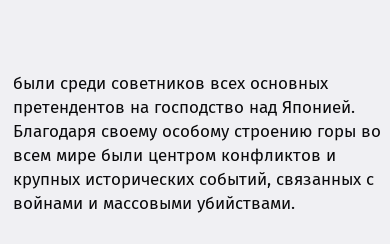были среди советников всех основных претендентов на господство над Японией.
Благодаря своему особому строению горы во всем мире были центром конфликтов и крупных исторических событий, связанных с войнами и массовыми убийствами.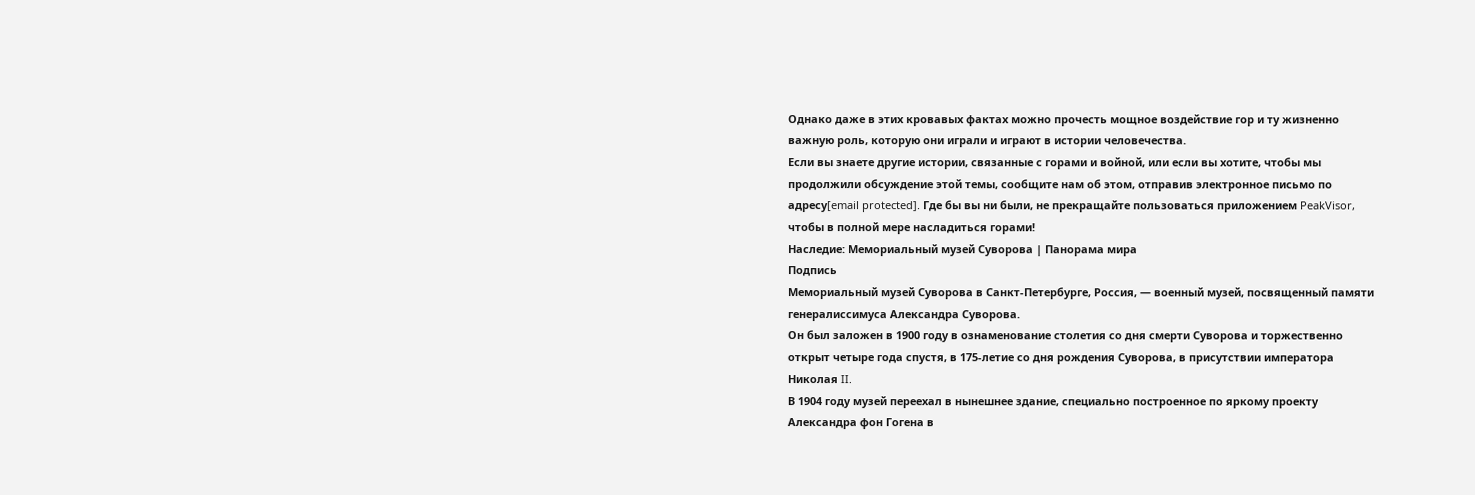Однако даже в этих кровавых фактах можно прочесть мощное воздействие гор и ту жизненно важную роль, которую они играли и играют в истории человечества.
Если вы знаете другие истории, связанные с горами и войной, или если вы хотите, чтобы мы продолжили обсуждение этой темы, сообщите нам об этом, отправив электронное письмо по адресу[email protected]. Где бы вы ни были, не прекращайте пользоваться приложением PeakVisor, чтобы в полной мере насладиться горами!
Наследие: Мемориальный музей Суворова | Панорама мира
Подпись
Мемориальный музей Суворова в Санкт-Петербурге, Россия, — военный музей, посвященный памяти генералиссимуса Александра Суворова.
Он был заложен в 1900 году в ознаменование столетия со дня смерти Суворова и торжественно открыт четыре года спустя, в 175-летие со дня рождения Суворова, в присутствии императора Николая II.
В 1904 году музей переехал в нынешнее здание, специально построенное по яркому проекту Александра фон Гогена в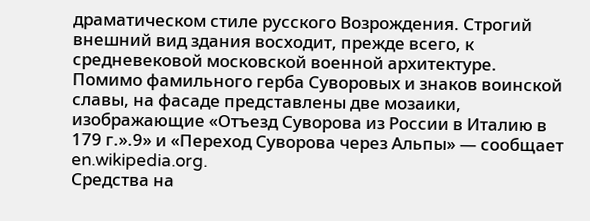драматическом стиле русского Возрождения. Строгий внешний вид здания восходит, прежде всего, к средневековой московской военной архитектуре. Помимо фамильного герба Суворовых и знаков воинской славы, на фасаде представлены две мозаики, изображающие «Отъезд Суворова из России в Италию в 179 г.».9» и «Переход Суворова через Альпы» — сообщает en.wikipedia.org.
Средства на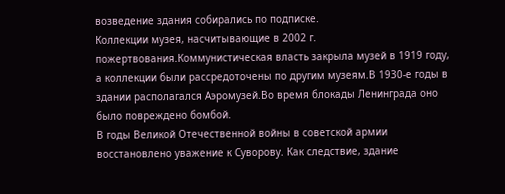возведение здания собирались по подписке.
Коллекции музея, насчитывающие в 2002 г. пожертвования.Коммунистическая власть закрыла музей в 1919 году, а коллекции были рассредоточены по другим музеям.В 1930-е годы в здании располагался Аэромузей.Во время блокады Ленинграда оно было повреждено бомбой.
В годы Великой Отечественной войны в советской армии восстановлено уважение к Суворову. Как следствие, здание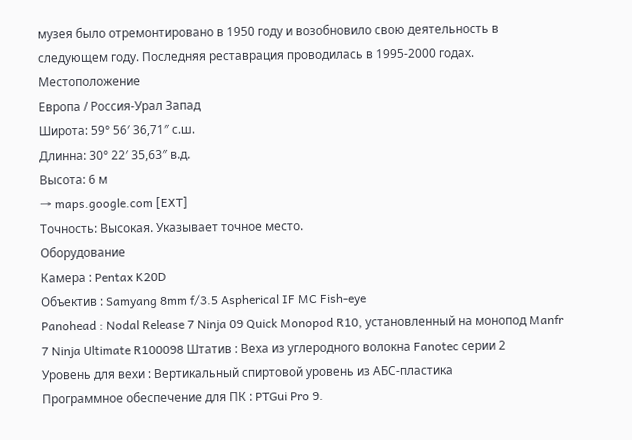музея было отремонтировано в 1950 году и возобновило свою деятельность в следующем году. Последняя реставрация проводилась в 1995-2000 годах.
Местоположение
Европа / Россия-Урал Запад
Широта: 59° 56′ 36,71″ с.ш.
Длинна: 30° 22′ 35,63″ в.д.
Высота: 6 м
→ maps.google.com [EXT]
Точность: Высокая. Указывает точное место.
Оборудование
Камера : Pentax K20D
Объектив : Samyang 8mm f/3.5 Aspherical IF MC Fish-eye
Panohead : Nodal Release 7 Ninja 09 Quick Monopod R10, установленный на монопод Manfr 7 Ninja Ultimate R100098 Штатив : Веха из углеродного волокна Fanotec серии 2
Уровень для вехи : Вертикальный спиртовой уровень из АБС-пластика
Программное обеспечение для ПК : PTGui Pro 9.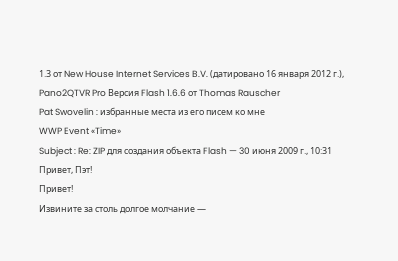1.3 от New House Internet Services B.V. (датировано 16 января 2012 г.), Pano2QTVR Pro Версия Flash 1.6.6 от Thomas Rauscher
Pat Swovelin : избранные места из его писем ко мне
WWP Event «Time»
Subject : Re: ZIP для создания объекта Flash — 30 июня 2009 г., 10:31
Привет, Пэт!
Привет!
Извините за столь долгое молчание —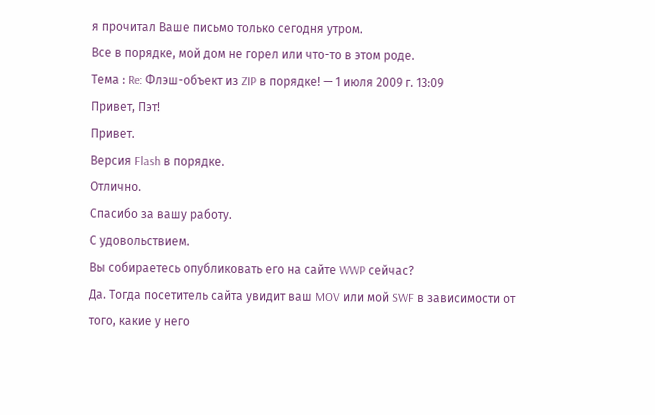я прочитал Ваше письмо только сегодня утром.
Все в порядке, мой дом не горел или что-то в этом роде.
Тема : Re: Флэш-объект из ZIP в порядке! — 1 июля 2009 г. 13:09
Привет, Пэт!
Привет.
Версия Flash в порядке.
Отлично.
Спасибо за вашу работу.
С удовольствием.
Вы собираетесь опубликовать его на сайте WWP сейчас?
Да. Тогда посетитель сайта увидит ваш MOV или мой SWF в зависимости от того, какие у него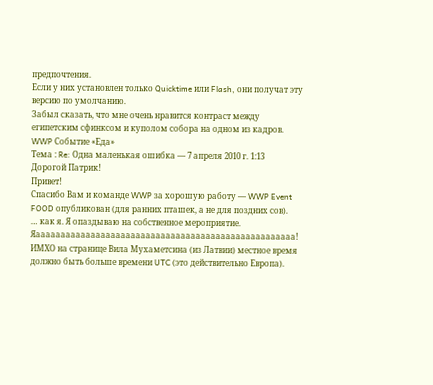предпочтения.
Если у них установлен только Quicktime или Flash, они получат эту версию по умолчанию.
Забыл сказать, что мне очень нравится контраст между египетским сфинксом и куполом собора на одном из кадров.
WWP Событие «Еда»
Тема : Re: Одна маленькая ошибка — 7 апреля 2010 г. 1:13
Дорогой Патрик!
Привет!
Спасибо Вам и команде WWP за хорошую работу — WWP Event FOOD опубликован (для ранних пташек, а не для поздних сов).
… как я. Я опаздываю на собственное мероприятие. Яаааааааааааааааааааааааааааааааааааааааааааааааааааа!
ИМХО на странице Вила Мухаметсина (из Латвии) местное время должно быть больше времени UTC (это действительно Европа).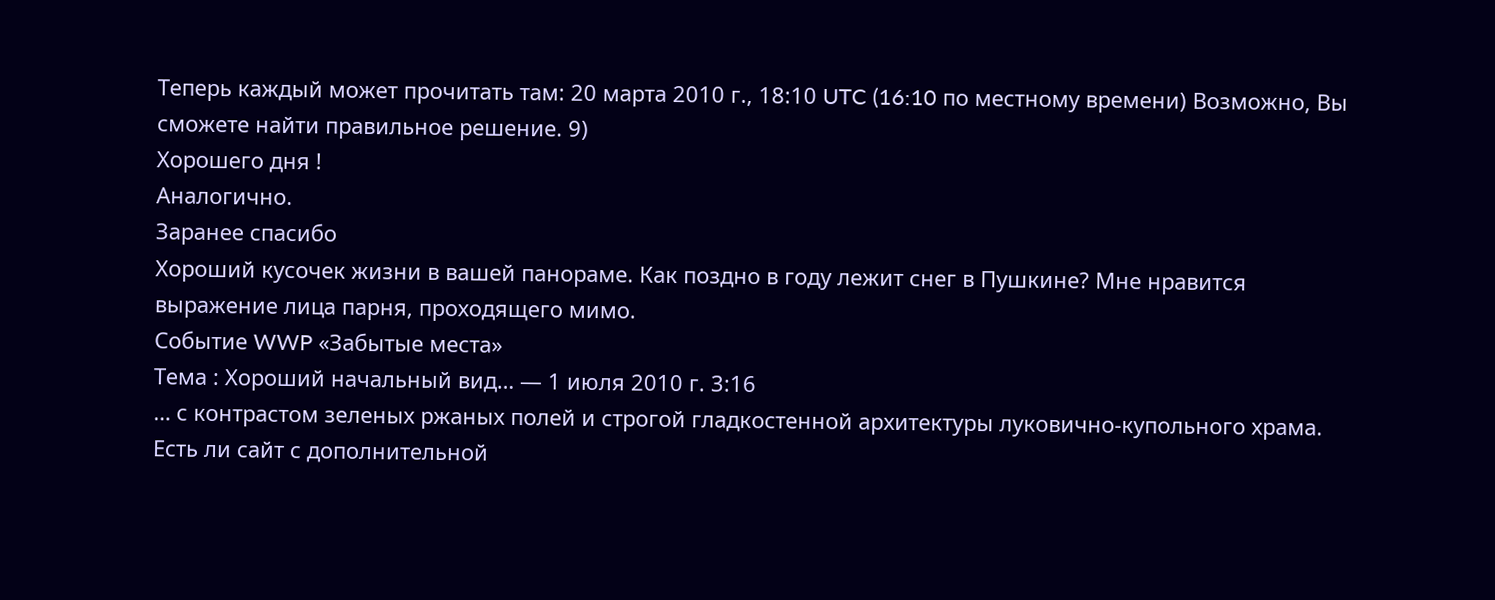Теперь каждый может прочитать там: 20 марта 2010 г., 18:10 UTC (16:10 по местному времени) Возможно, Вы сможете найти правильное решение. 9)
Хорошего дня !
Аналогично.
Заранее спасибо
Хороший кусочек жизни в вашей панораме. Как поздно в году лежит снег в Пушкине? Мне нравится выражение лица парня, проходящего мимо.
Событие WWP «Забытые места»
Тема : Хороший начальный вид… — 1 июля 2010 г. 3:16
… с контрастом зеленых ржаных полей и строгой гладкостенной архитектуры луковично-купольного храма. Есть ли сайт с дополнительной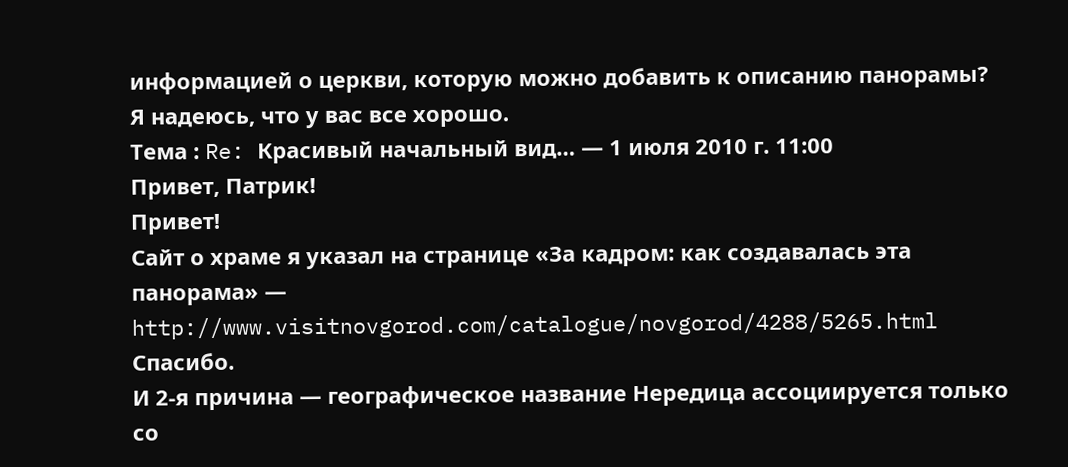информацией о церкви, которую можно добавить к описанию панорамы?
Я надеюсь, что у вас все хорошо.
Тема : Re: Красивый начальный вид… — 1 июля 2010 г. 11:00
Привет, Патрик!
Привет!
Сайт о храме я указал на странице «За кадром: как создавалась эта панорама» — http://www.visitnovgorod.com/catalogue/novgorod/4288/5265.html
Спасибо.
И 2-я причина — географическое название Нередица ассоциируется только со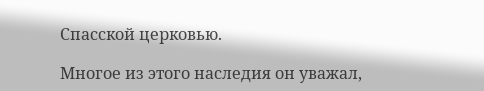Спасской церковью.

Многое из этого наследия он уважал,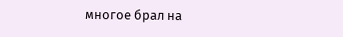многое брал на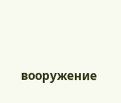вооружение